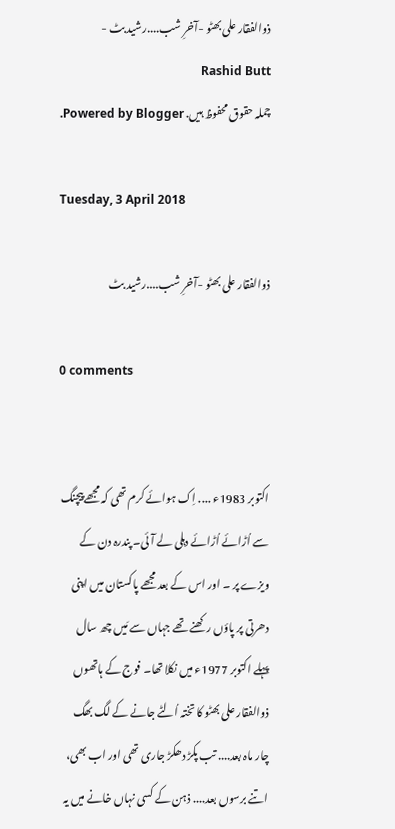ذوالفقار علی بھٹو -آخرِ شب....رشید بٹ - Rashid Butt
چملہ حقوق محفوظ ہیں. Powered by Blogger.

Tuesday, 3 April 2018

ذوالفقار علی بھٹو -آخرِ شب....رشید بٹ

0 comments


اکتوبر 1983ء .... اِک ہوائے کرم تھی کہ مجھے پیچنگ سے اُڑائے اُڑائے دہلی لے آئی۔ پندرہ دن کے ویزے پر ۔ اور اس کے بعد مجھے پاکستان میں اپنی دھرتی پر پاؤں رکھنے تھے جہاں سے مَیں چھ سال پہلے اکتوبر 1977ء میں نکلا تھا۔ فوج کے ہاتھوں ذوالفقار علی بھٹو کا تختہ اُلٹے جانے کے لگ بھگ چار ماہ بعد.... تب پکڑ دھکڑ جاری تھی اور اب بھی، اتنے برسوں بعد.... ذہن کے کسی نہاں خانے میں یہ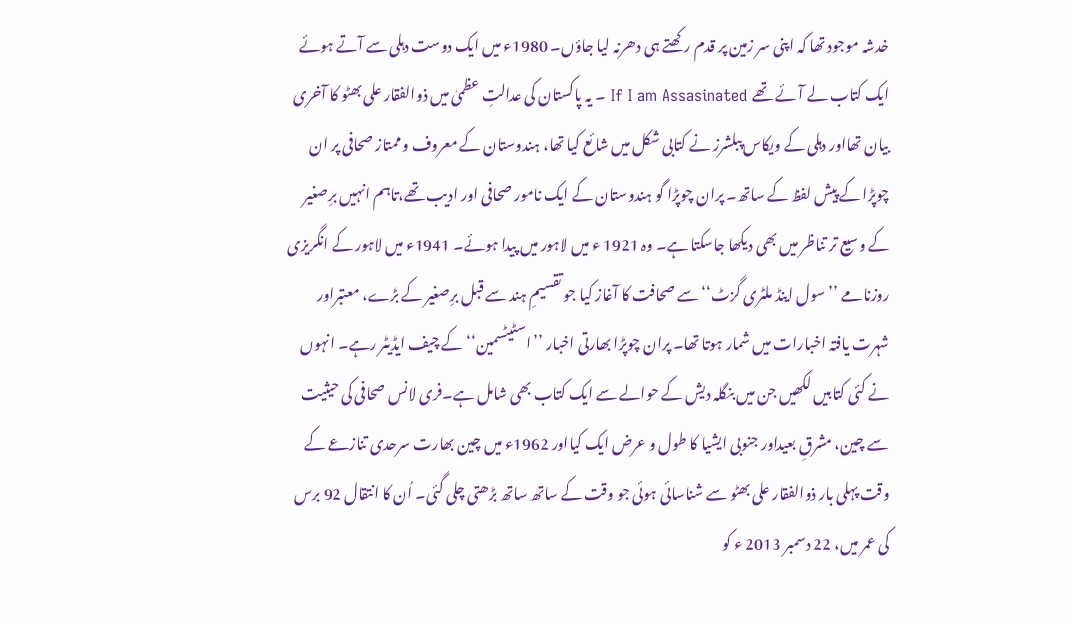خدشہ موجود تھا کہ اپنی سر زمین پر قدم رکھتے ہی دھرنہ لیا جاؤں۔ 1980ء میں ایک دوست دہلی سے آتے ہوئے ایک کتاب لے آئے تھے  If I am Assasinated ۔ یہ پاکستان کی عدالتِ عظمیٰ میں ذوالفقار علی بھٹو کا آخری بیان تھااور دہلی کے ویکاس پبلشرز نے کتابی شکل میں شائع کیا تھا، ہندوستان کے معروف و ممتاز صحافی پر ان چوپڑا کے پیش لفظ کے ساتھ۔ پران چوپڑا گو ہندوستان کے ایک نامور صحافی اور ادیب تھے،تاہم انہیں برِصغیر کے وسیع تر تناظر میں بھی دیکھا جاسکتا ہے۔ وہ 1921 ء میں لاہور میں پیدا ہوئے۔ 1941ء میں لاہور کے انگریزی روزنامے ’’سول اینڈ ملٹری گزٹ‘‘ سے صحافت کا آغاز کیا جو تقسیمِ ہند سے قبل برِصغیر کے بڑے، معتبراور شہرت یافتہ اخبارات میں شمار ہوتا تھا۔ پران چوپڑا بھارتی اخبار ’’اسٹیٹسمین‘‘ کے چیف ایڈیٹر رہے۔ انہوں نے کئی کتابیں لکھیں جن میں بنگلہ دیش کے حوالے سے ایک کتاب بھی شامل ہے۔فری لانس صحافی کی حیثیت سے چین، مشرقِ بعیداور جنوبی ایشیا کا طول و عرض ایک کیااور 1962ء میں چین بھارت سرحدی تنازعے کے وقت پہلی بار ذوالفقار علی بھٹو سے شناسائی ہوئی جو وقت کے ساتھ ساتھ بڑھتی چلی گئی۔ اُن کا انتقال 92 برس کی عمر میں، 22 دسمبر 2013 ء کو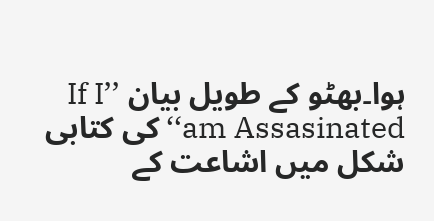ہوا۔بھٹو کے طویل بیان ’’If I am Assasinated‘‘ کی کتابی شکل میں اشاعت کے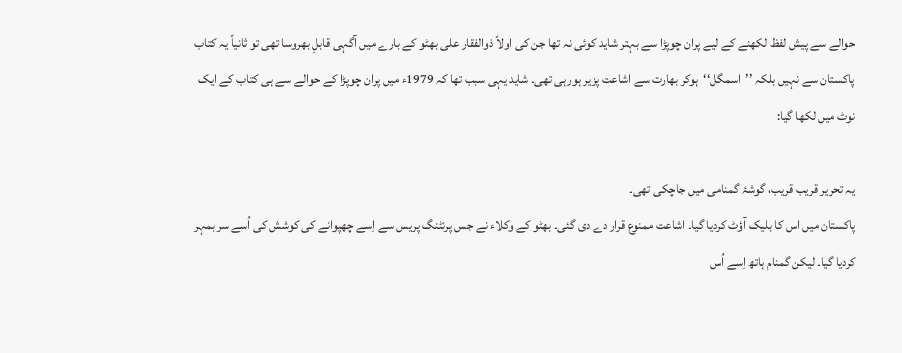حوالے سے پیش لفظ لکھنے کے لیے پران چوپڑا سے بہتر شاید کوئی نہ تھا جن کی اولاً ذوالفقار علی بھٹو کے بارے میں آگہی قابلِ بھروسا تھی تو ثانیاً یہ کتاب پاکستان سے نہیں بلکہ ’’اسمگل‘‘ہوکر بھارت سے اشاعت پزیر ہورہی تھی۔ شاید یہی سبب تھا کہ 1979ء میں پران چوپڑا کے حوالے سے ہی کتاب کے ایک نوٹ میں لکھا گیا:

یہ تحریر قریب قریب، گوشۂ گمنامی میں جاچکی تھی۔
پاکستان میں اس کا بلیک آؤٹ کردیا گیا۔ اشاعت ممنوع قرار دے دی گئی۔ بھٹو کے وکلاء نے جس پرنٹنگ پریس سے اِسے چھپوانے کی کوشش کی اُسے سر بمہر کردیا گیا۔ لیکن گمنام ہاتھ اِسے اُس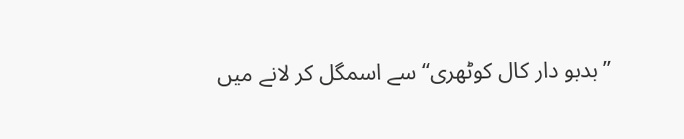’’بدبو دار کال کوٹھری‘‘ سے اسمگل کر لانے میں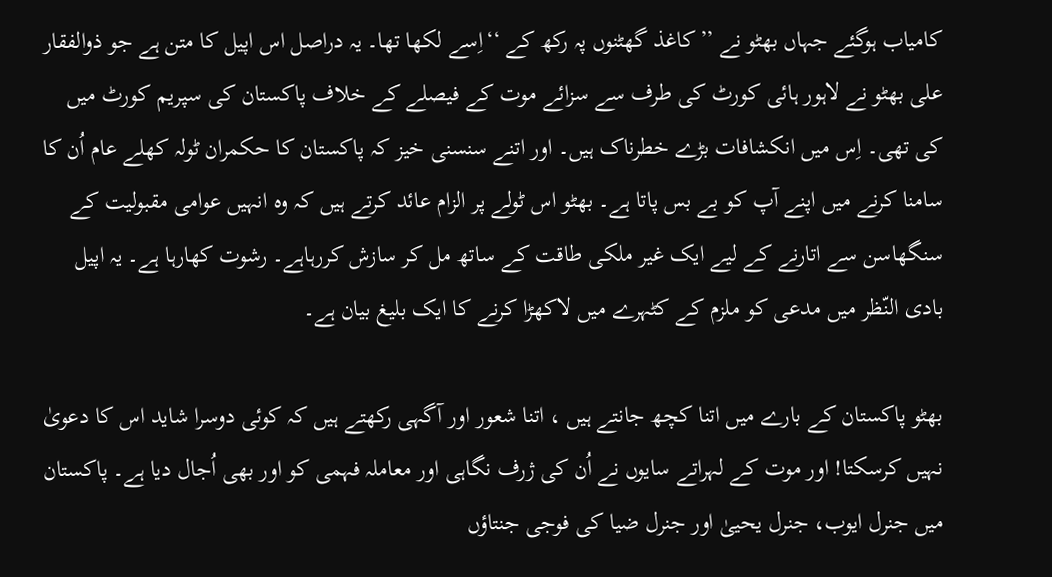کامیاب ہوگئے جہاں بھٹو نے ’’کاغذ گھٹنوں پہ رکھ کے ‘‘اِسے لکھا تھا۔ یہ دراصل اس اپیل کا متن ہے جو ذوالفقار علی بھٹو نے لاہور ہائی کورٹ کی طرف سے سزائے موت کے فیصلے کے خلاف پاکستان کی سپریم کورٹ میں کی تھی۔ اِس میں انکشافات بڑے خطرناک ہیں۔ اور اتنے سنسنی خیز کہ پاکستان کا حکمران ٹولہ کھلے عام اُن کا سامنا کرنے میں اپنے آپ کو بے بس پاتا ہے۔ بھٹو اس ٹولے پر الزام عائد کرتے ہیں کہ وہ انہیں عوامی مقبولیت کے سنگھاسن سے اتارنے کے لیے ایک غیر ملکی طاقت کے ساتھ مل کر سازش کررہاہے۔ رشوت کھارہا ہے۔ یہ اپیل بادی النّظر میں مدعی کو ملزم کے کٹہرے میں لاکھڑا کرنے کا ایک بلیغ بیان ہے۔

بھٹو پاکستان کے بارے میں اتنا کچھ جانتے ہیں ، اتنا شعور اور آگہی رکھتے ہیں کہ کوئی دوسرا شاید اس کا دعویٰ نہیں کرسکتا! اور موت کے لہراتے سایوں نے اُن کی ژرف نگاہی اور معاملہ فہمی کو اور بھی اُجال دیا ہے۔ پاکستان میں جنرل ایوب، جنرل یحییٰ اور جنرل ضیا کی فوجی جنتاؤں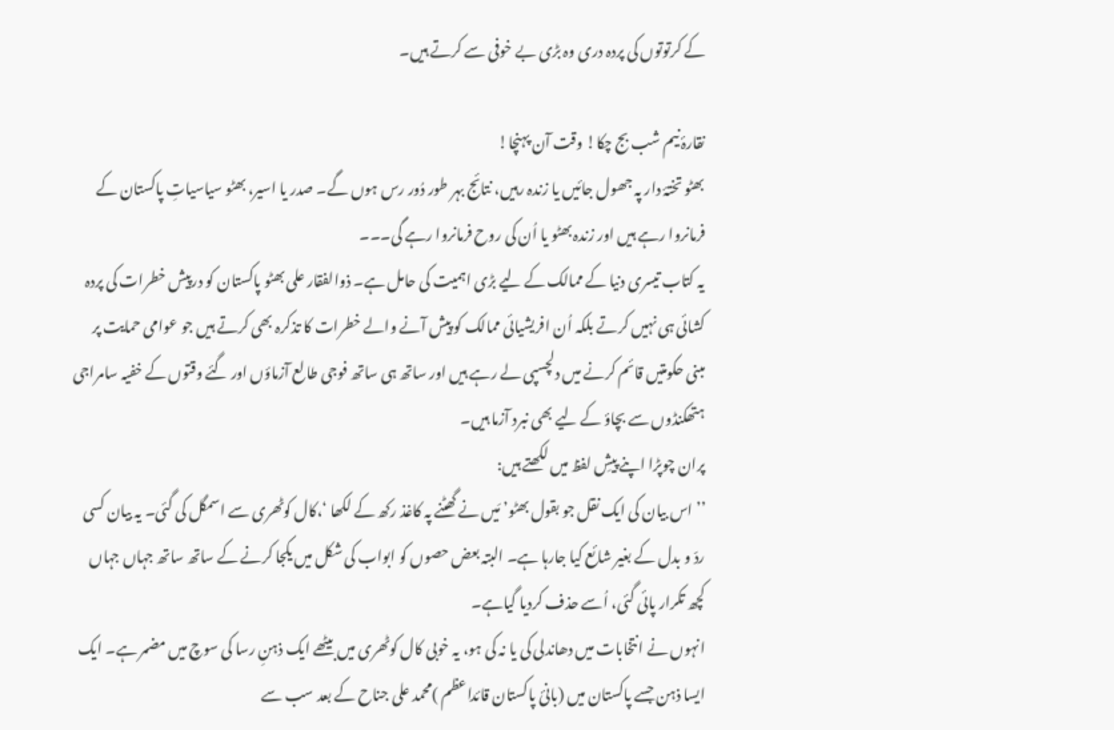کے کرتوتوں کی پردہ دری وہ بڑی بے خوفی سے کرتے ہیں۔

نقارۂ نیم شب بج چکا! وقت آن پہنچا!
بھٹو تختۂ دار پہ جھول جائیں یا زندہ رہیں، نتائج بہر طور دُور رس ہوں گے۔ صدر یا اسیر، بھٹو سیاسیاتِ پاکستان کے فرمانروا رہے ہیں اور زندہ بھٹو یا اُن کی روح فرمانروا رہے گی۔۔۔
یہ کتاب تیسری دنیا کے ممالک کے لیے بڑی اہمیت کی حامل ہے۔ ذوالفقار علی بھٹو پاکستان کو درپیش خطرات کی پردہ کشائی ہی نہیں کرتے بلکہ اُن افریشیائی ممالک کو پیش آنے والے خطرات کا تذکرہ بھی کرتے ہیں جو عوامی حمایت پر مبنی حکومتیں قائم کرنے میں دلچسپی لے رہے ہیں اور ساتھ ہی ساتھ فوجی طالع آزماؤں اور گئے وقتوں کے خفیہ سامراجی ہتھکنڈوں سے بچاؤ کے لیے بھی نبرد آزما ہیں۔
پران چوپڑا اپنے پیشِ لفظ میں لکھتے ہیں:
’’ اس بیان کی ایک نقل جو بقول بھٹو’ مَیں نے گھٹنے پہ کاغذ رکھ کے لکھا ‘،کال کوٹھری سے اسمگل کی گئی۔ یہ بیان کسی ردّ و بدل کے بغیر شائع کیا جارہا ہے۔ البتہ بعض حصوں کو ابواب کی شکل میں یکجا کرنے کے ساتھ ساتھ جہاں جہاں کچھ تکرار پائی گئی، اُسے حذف کردیا گیاہے۔
انہوں نے انتخابات میں دھاندلی کی یا نہ کی ہو، یہ خوبی کال کوٹھری میں بیٹھے ایک ذہنِ رسا کی سوچ میں مضمر ہے۔ ایک ایسا ذہن جسے پاکستان میں (بانئ پاکستان قائداعظم )محمد علی جناح کے بعد سب سے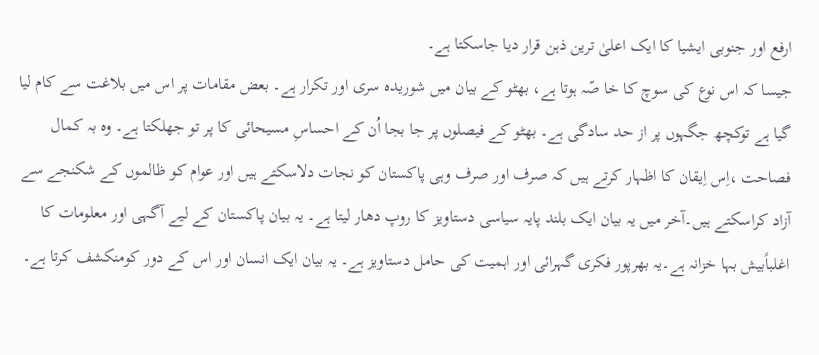ارفع اور جنوبی ایشیا کا ایک اعلیٰ ترین ذہن قرار دیا جاسکتا ہے۔
جیسا کہ اس نوع کی سوچ کا خا صّہ ہوتا ہے، بھٹو کے بیان میں شوریدہ سری اور تکرار ہے۔ بعض مقامات پر اس میں بلاغت سے کام لیا گیا ہے توکچھ جگہوں پر از حد سادگی ہے۔ بھٹو کے فیصلوں پر جا بجا اُن کے احساسِ مسیحائی کا پر تو جھلکتا ہے۔ وہ بہ کمال فصاحت ،اِس اِیقان کا اظہار کرتے ہیں کہ صرف اور صرف وہی پاکستان کو نجات دلاسکتے ہیں اور عوام کو ظالموں کے شکنجے سے آزاد کراسکتے ہیں۔آخر میں یہ بیان ایک بلند پایہ سیاسی دستاویز کا روپ دھار لیتا ہے۔ یہ بیان پاکستان کے لیے آگہی اور معلومات کا اغلباًبیش بہا خزانہ ہے۔یہ بھرپور فکری گہرائی اور اہمیت کی حامل دستاویز ہے۔ یہ بیان ایک انسان اور اس کے دور کومنکشف کرتا ہے۔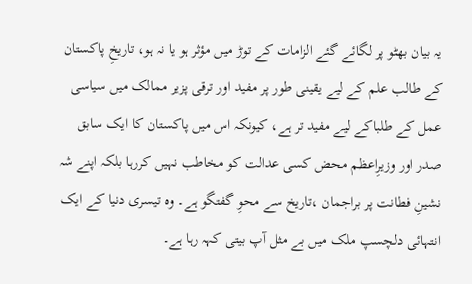یہ بیان بھٹو پر لگائے گئے الزامات کے توڑ میں مؤثر ہو یا نہ ہو، تاریخِ پاکستان کے طالب علم کے لیے یقینی طور پر مفید اور ترقی پزیر ممالک میں سیاسی عمل کے طلباکے لیے مفید تر ہے، کیونکہ اس میں پاکستان کا ایک سابق صدر اور وزیرِاعظم محض کسی عدالت کو مخاطب نہیں کررہا بلکہ اپنے شہ نشینِ فطانت پر براجمان ،تاریخ سے محوِ گفتگو ہے۔ وہ تیسری دنیا کے ایک انتہائی دلچسپ ملک میں بے مثل آپ بیتی کہہ رہا ہے۔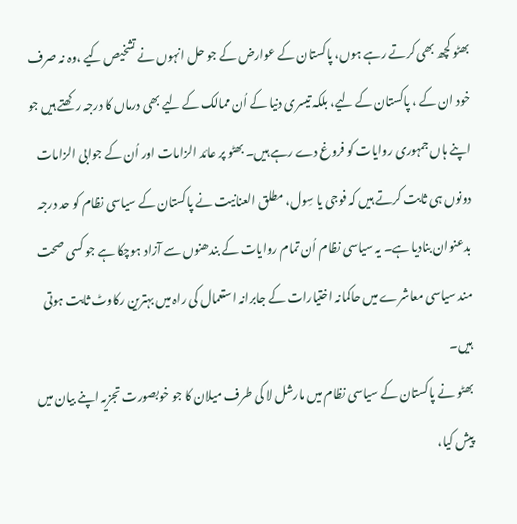بھٹو کچھ بھی کرتے رہے ہوں، پاکستان کے عوارض کے جو حل انہوں نے تشخیص کیے ،وہ نہ صرف خود ان کے ، پاکستان کے لیے، بلکہ تیسری دنیا کے اُن ممالک کے لیے بھی درماں کا درجہ رکھتے ہیں جو اپنے ہاں جمہوری روایات کو فروغ دے رہے ہیں۔ بھٹو پر عائد الزامات اور اُن کے جوابی الزامات دونوں ہی ثابت کرتے ہیں کہ فوجی یا سِول، مطلق العنانیت نے پاکستان کے سیاسی نظام کو حد درجہ بدعنوان بنادیا ہے۔ یہ سیاسی نظام اُن تمام روایات کے بندھنوں سے آزاد ہوچکا ہے جو کسی صحت مند سیاسی معاشرے میں حاکمانہ اختیارات کے جابرانہ استعمال کی راہ میں بہترین رکاوٹ ثابت ہوتی ہیں۔
بھٹو نے پاکستان کے سیاسی نظام میں مارشل لا کی طرف میلان کا جو خوبصورت تجزیہ اپنے بیان میں پیش کیا،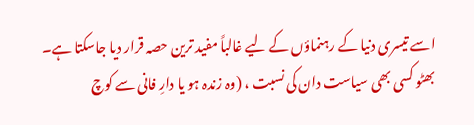اسے تیسری دنیا کے رہنماؤں کے لیے غالباً مفید ترین حصہ قرار دیا جاسکتا ہے۔ بھٹو کسی بھی سیاست دان کی نسبت ، (وہ زندہ ہو یا دارِ فانی سے کوچ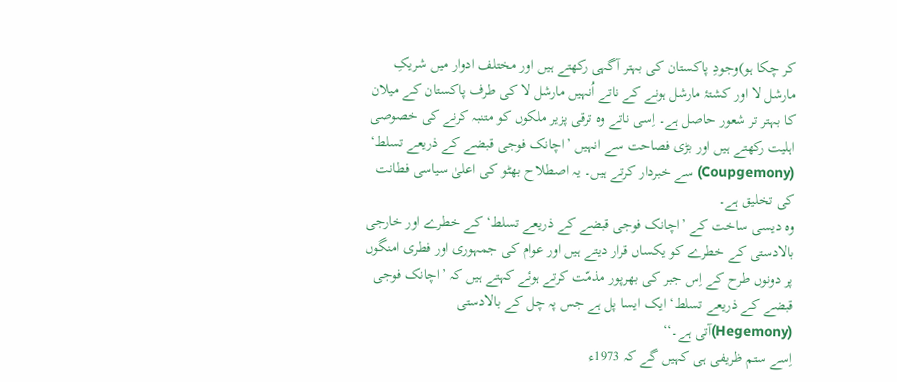کر چکا ہو)وجودِ پاکستان کی بہتر آگہی رکھتے ہیں اور مختلف ادوار میں شریکِ مارشل لا اور کشتۂ مارشل ہونے کے ناتے اُنہیں مارشل لا کی طرف پاکستان کے میلان کا بہتر تر شعور حاصل ہے۔ اِسی ناتے وہ ترقی پزیر ملکوں کو متنبہ کرنے کی خصوصی اہلیت رکھتے ہیں اور بڑی فصاحت سے انہیں ’اچانک فوجی قبضے کے ذریعے تسلط‘ (Coupgemony) سے خبردار کرتے ہیں۔ یہ اصطلاح بھٹو کی اعلیٰ سیاسی فطانت کی تخلیق ہے۔
وہ دیسی ساخت کے ’اچانک فوجی قبضے کے ذریعے تسلط‘ کے خطرے اور خارجی بالادستی کے خطرے کو یکساں قرار دیتے ہیں اور عوام کی جمہوری اور فطری امنگوں پر دونوں طرح کے اِس جبر کی بھرپور مذمّت کرتے ہوئے کہتے ہیں کہ ’اچانک فوجی قبضے کے ذریعے تسلط‘ ایک ایسا پل ہے جس پہ چل کے بالادستی (Hegemony)آتی ہے۔‘‘
اِسے ستم ظریفی ہی کہیں گے کہ 1973ء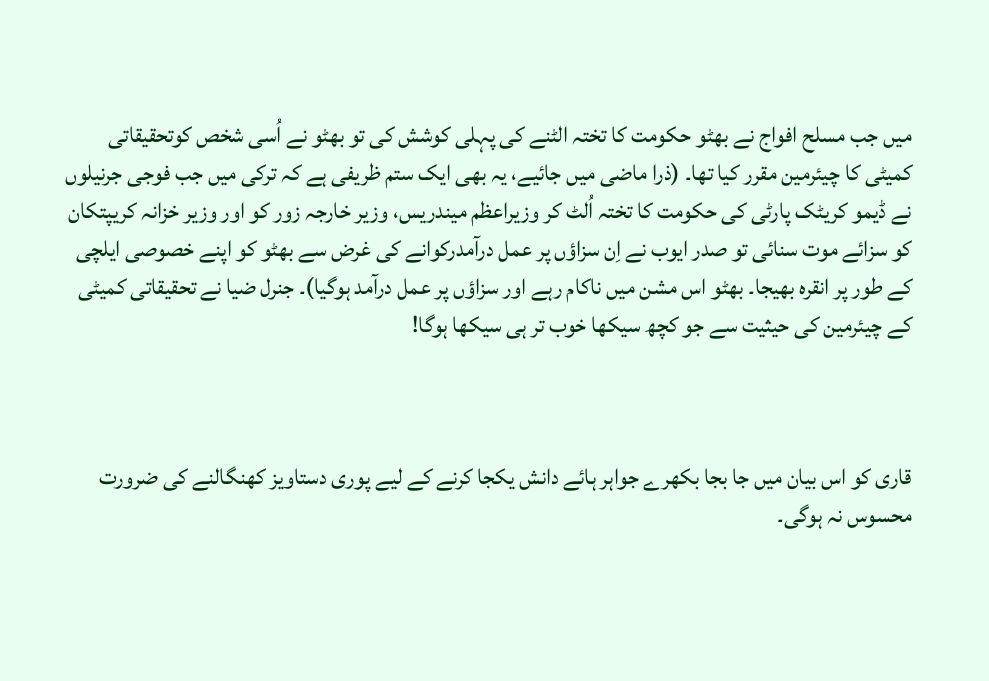میں جب مسلح افواج نے بھٹو حکومت کا تختہ الٹنے کی پہلی کوشش کی تو بھٹو نے اُسی شخص کوتحقیقاتی کمیٹی کا چیئرمین مقرر کیا تھا۔ (ذرا ماضی میں جائیے، یہ بھی ایک ستم ظریفی ہے کہ ترکی میں جب فوجی جرنیلوں نے ڈیمو کریٹک پارٹی کی حکومت کا تختہ اُلٹ کر وزیراعظم میندریس، وزیر خارجہ زور کو اور وزیر خزانہ کریپتکان کو سزائے موت سنائی تو صدر ایوب نے اِن سزاؤں پر عمل درآمدرکوانے کی غرض سے بھٹو کو اپنے خصوصی ایلچی کے طور پر انقرہ بھیجا۔ بھٹو اس مشن میں ناکام رہے اور سزاؤں پر عمل درآمد ہوگیا)۔ جنرل ضیا نے تحقیقاتی کمیٹی کے چیئرمین کی حیثیت سے جو کچھ سیکھا خوب تر ہی سیکھا ہوگا!



قاری کو اس بیان میں جا بجا بکھرے جواہر ہائے دانش یکجا کرنے کے لیے پوری دستاویز کھنگالنے کی ضرورت محسوس نہ ہوگی۔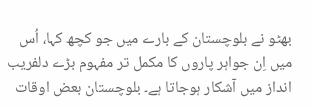بھٹو نے بلوچستان کے بارے میں جو کچھ کہا، اُس میں اِن جواہر پاروں کا مکمل تر مفہوم بڑے دلفریب انداز میں آشکار ہوجاتا ہے۔ بلوچستان بعض اوقات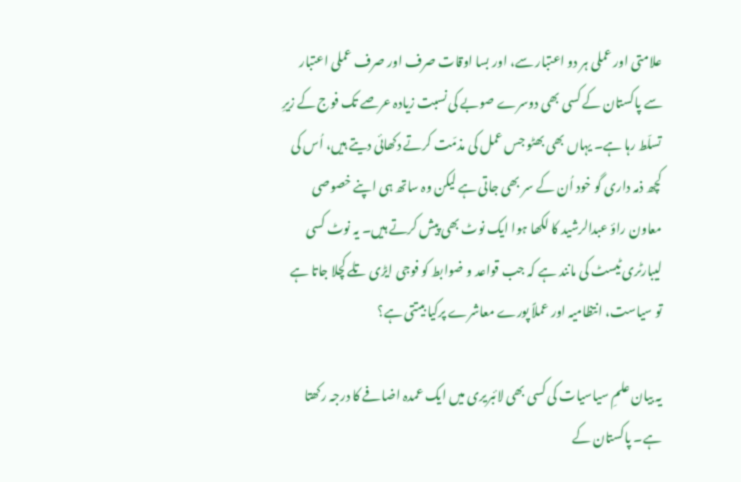علامتی اور عملی ہر دو اعتبار سے، اور بسا اوقات صرف اور صرف عملی اعتبار سے پاکستان کے کسی بھی دوسرے صوبے کی نسبت زیادہ عرصے تک فوج کے زیرِ تسلّط رہا ہے۔ یہاں بھی بھٹو جس عمل کی مذمّت کرتے دکھائی دیتے ہیں، اُس کی کچھ ذمہ داری گو خود اُن کے سر بھی جاتی ہے لیکن وہ ساتھ ہی اپنے خصوصی معاون راؤ عبدالرشید کا لکھا ہوا ایک نوٹ بھی پیش کرتے ہیں۔ یہ نوٹ کسی لیبارٹری ٹیسٹ کی مانند ہے کہ جب قواعد و ضوابط کو فوجی ایڑی تلے کچلا جاتا ہے تو سیاست، انتظامیہ اور عملاً پورے معاشرے پرکیا بیتتی ہے؟

یہ بیان علمِ سیاسیات کی کسی بھی لائبریری میں ایک عمدہ اضافے کا درجہ رکھتا ہے۔ پاکستان کے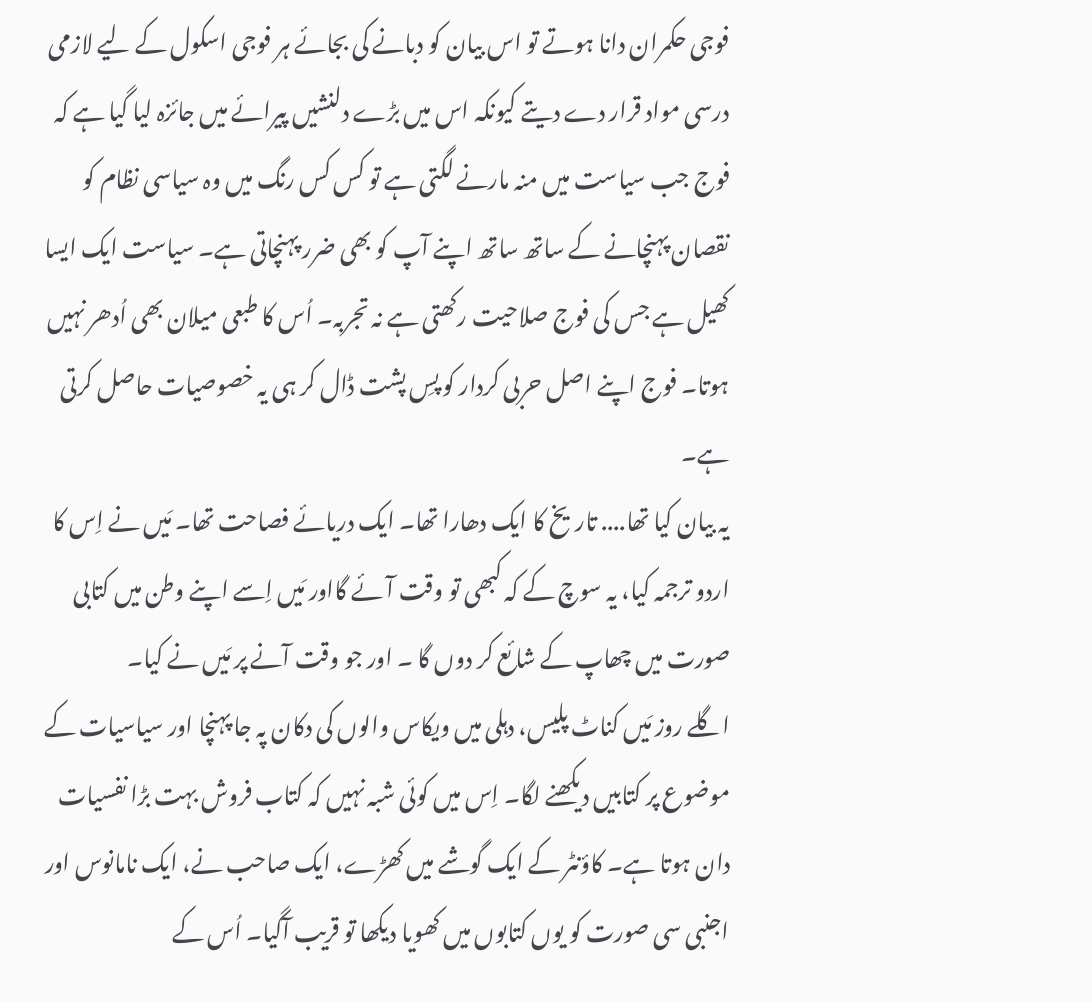فوجی حکمران دانا ہوتے تو اس بیان کو دبانے کی بجائے ہر فوجی اسکول کے لیے لازمی درسی مواد قرار دے دیتے کیونکہ اس میں بڑے دلنشیں پیرائے میں جائزہ لیا گیا ہے کہ فوج جب سیاست میں منہ مارنے لگتی ہے تو کس کس رنگ میں وہ سیاسی نظام کو نقصان پہنچانے کے ساتھ ساتھ اپنے آپ کو بھی ضرر پہنچاتی ہے۔ سیاست ایک ایسا کھیل ہے جس کی فوج صلاحیت رکھتی ہے نہ تجربہ۔ اُس کا طبعی میلان بھی اُدھر نہیں ہوتا۔ فوج اپنے اصل حربی کردار کو پسِ پشت ڈال کر ہی یہ خصوصیات حاصل کرتی ہے۔
یہ بیان کیا تھا.... تاریخ کا ایک دھارا تھا۔ ایک دریائے فصاحت تھا۔ مَیں نے اِس کا اردو ترجمہ کیا، یہ سوچ کے کہ کبھی تو وقت آئے گااور مَیں اِسے اپنے وطن میں کتابی صورت میں چھاپ کے شائع کر دوں گا ۔ اور جو وقت آنے پر مَیں نے کیا۔
اگلے روز مَیں کناٹ پلیس، دہلی میں ویکاس والوں کی دکان پہ جا پہنچا اور سیاسیات کے موضوع پر کتابیں دیکھنے لگا۔ اِس میں کوئی شبہ نہیں کہ کتاب فروش بہت بڑا نفسیات دان ہوتا ہے۔ کاؤنٹر کے ایک گوشے میں کھڑے، ایک صاحب نے، ایک نامانوس اور اجنبی سی صورت کو یوں کتابوں میں کھویا دیکھا تو قریب آگیا۔ اُس کے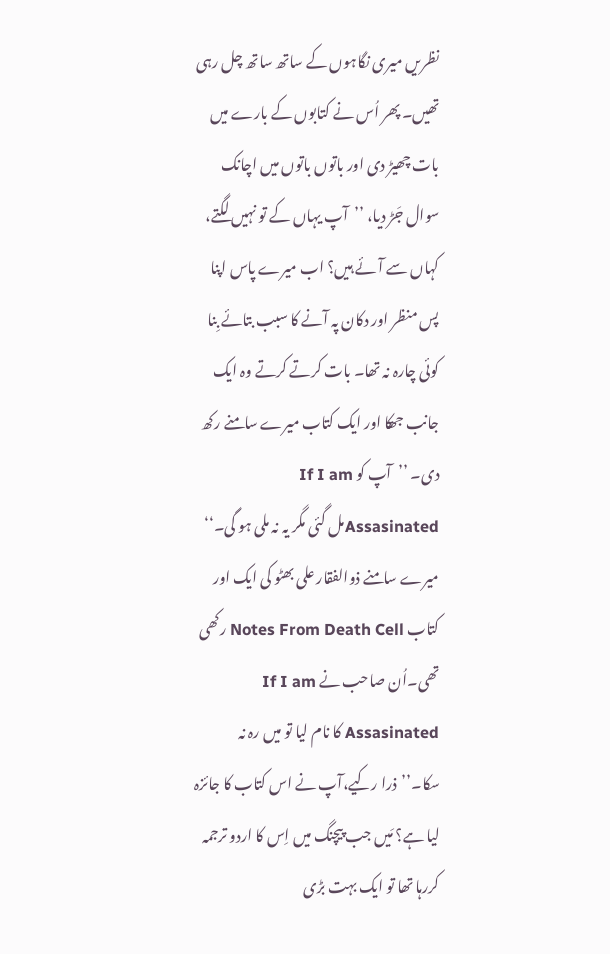نظریں میری نگاہوں کے ساتھ ساتھ چل رہی تھیں۔ پھر اُس نے کتابوں کے بارے میں بات چھیڑ دی اور باتوں باتوں میں اچانک سوال جَڑ دیا، ’’آپ یہاں کے تو نہیں لگتے، کہاں سے آئے ہیں؟ اب میرے پاس اپنا پس منظر اور دکان پہ آنے کا سبب بتائے بِنا کوئی چارہ نہ تھا۔ بات کرتے کرتے وہ ایک جانب جھکا اور ایک کتاب میرے سامنے رکھ دی۔ ’’آپ کو If I am Assasinatedمل گئی مگر یہ نہ ملی ہو گی۔‘‘ میرے سامنے ذوالفقار علی بھٹو کی ایک اور کتاب Notes From Death Cell رکھی تھی۔اُن صاحب نے If I am Assasinated کا نام لیا تو میں رہ نہ سکا۔’’ذرا رکیے،آپ نے اس کتاب کا جائزہ لیا ہے؟ مَیں جب پیچنگ میں اِس کا اردو ترجمہ کررہا تھا تو ایک بہت بڑی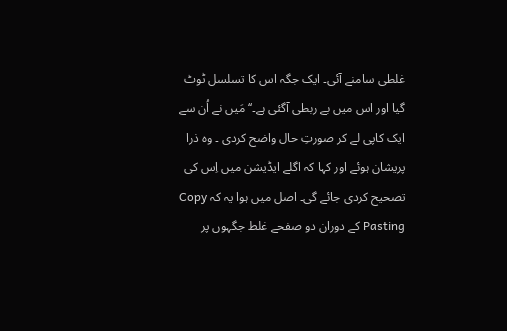غلطی سامنے آئی۔ ایک جگہ اس کا تسلسل ٹوٹ گیا اور اس میں بے ربطی آگئی ہے۔‘‘ مَیں نے اُن سے ایک کاپی لے کر صورتِ حال واضح کردی ۔ وہ ذرا پریشان ہوئے اور کہا کہ اگلے ایڈیشن میں اِس کی تصحیح کردی جائے گی۔ اصل میں ہوا یہ کہ Copy Pasting کے دوران دو صفحے غلط جگہوں پر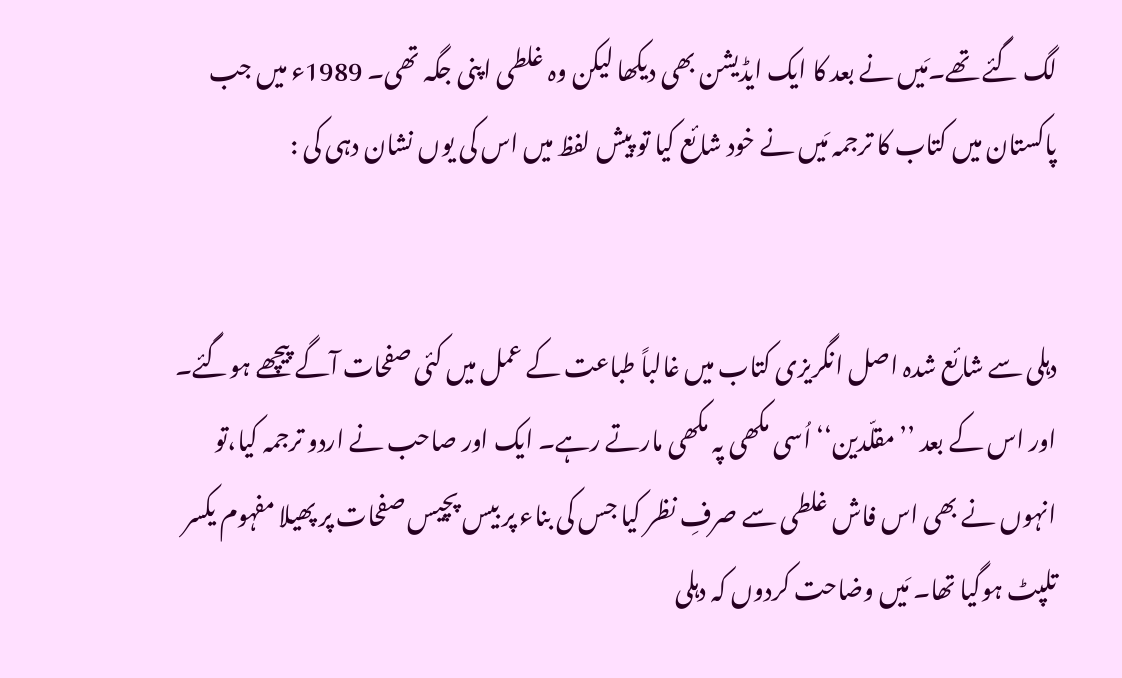لگ گئے تھے۔مَیں نے بعد کا ایک ایڈیشن بھی دیکھا لیکن وہ غلطی اپنی جگہ تھی۔ 1989ء میں جب پاکستان میں کتاب کا ترجمہ مَیں نے خود شائع کیا تو پیش لفظ میں اس کی یوں نشان دہی کی :


دہلی سے شائع شدہ اصل انگریزی کتاب میں غالباً طباعت کے عمل میں کئی صفحات آگے پیچھے ہوگئے۔ اور اس کے بعد ’’مقلّدین‘‘ اُسی مکھی پہ مکھی مارتے رہے۔ ایک اور صاحب نے اردو ترجمہ کیا،تو انہوں نے بھی اس فاش غلطی سے صرفِ نظر کیا جس کی بناء پر بیس پچیس صفحات پر پھیلا مفہوم یکسر تلپٹ ہوگیا تھا۔ مَیں وضاحت کردوں کہ دہلی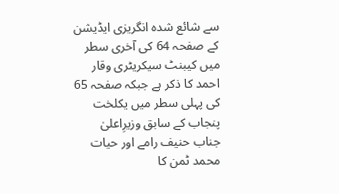سے شائع شدہ انگریزی ایڈیشن کے صفحہ 64 کی آخری سطر میں کیبنٹ سیکریٹری وقار احمد کا ذکر ہے جبکہ صفحہ 65 کی پہلی سطر میں یکلخت پنجاب کے سابق وزیرِاعلیٰ جناب حنیف رامے اور حیات محمد ٹمن کا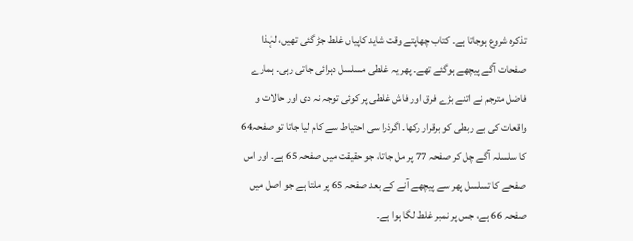تذکرہ شروع ہوجاتا ہے۔ کتاب چھاپتے وقت شاید کاپیاں غلط جڑ گئی تھیں، لہٰذا صفحات آگے پیچھے ہوگئے تھے۔ پھر یہ غلطی مسلسل دہرائی جاتی رہی۔ ہمارے فاضل مترجم نے اتنے بڑے فرق اور فاش غلطی پر کوئی توجہ نہ دی اور حالات و واقعات کی بے ربطی کو برقرار رکھا۔ اگرذرا سی احتیاط سے کام لیا جاتا تو صفحہ64 کا سلسلہ آگے چل کر صفحہ 77 پر مل جاتا، جو حقیقت میں صفحہ 65 ہے۔ اور اس صفحے کا تسلسل پھر سے پیچھے آنے کے بعد صفحہ 65 پر ملتا ہے جو اصل میں صفحہ 66 ہے، جس پر نمبر غلط لگا ہوا ہے۔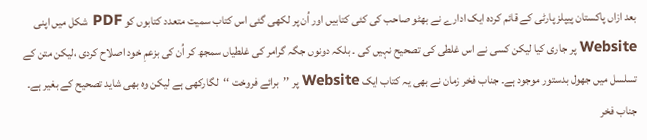بعد ازاں پاکستان پیپلز پارٹی کے قائم کردہ ایک ادارے نے بھٹو صاحب کی کئی کتابیں اور اُن پر لکھی گئی اس کتاب سمیت متعدد کتابوں کو PDF شکل میں اپنی Website پر جاری کیا لیکن کسی نے اس غلطی کی تصحیح نہیں کی ۔ بلکہ دونوں جگہ گرامر کی غلطیاں سمجھ کر اُن کی بزعمِ خود اصلاح کردی ،لیکن متن کے تسلسل میں جھول بدستور موجود ہے۔ جناب فخر زمان نے بھی یہ کتاب ایک Website پر ’’برائے فروخت ‘‘لگارکھی ہے لیکن وہ بھی شاید تصحیح کے بغیر ہے۔ جناب فخر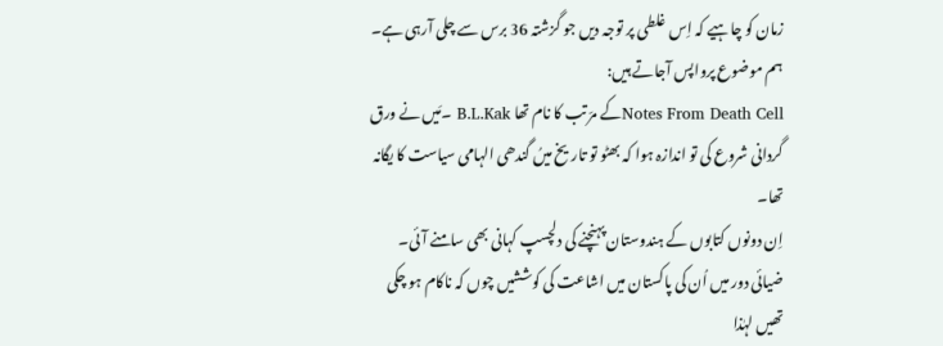زمان کو چاہیے کہ اِس غلطی پر توجہ دیں جو گزشتہ 36 برس سے چلی آرہی ہے۔
ہم موضوع پرواپس آجاتے ہیں:
Notes From Death Cellکے مرّ تب کا نام تھا B.L.Kak ۔مَیں نے ورق گردانی شروع کی تو اندازہ ہوا کہ بھٹو تو تاریخ میںُ گندھی الہامی سیاست کا یگانہ تھا۔
اِن دونوں کتابوں کے ہندوستان پہنچنے کی دلچسپ کہانی بھی سامنے آئی۔ ضیائی دور میں اُن کی پاکستان میں اشاعت کی کوششیں چوں کہ ناکام ہو چکی تھیں لہٰذا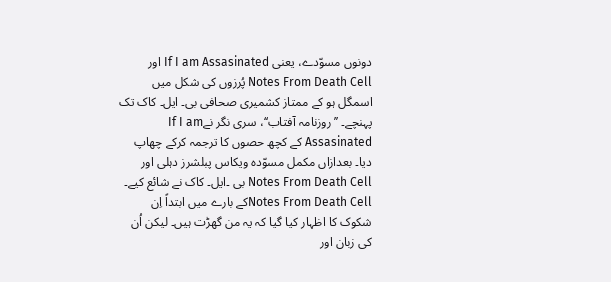دونوں مسوّدے، یعنی If I am Assasinated اور Notes From Death Cell پُرزوں کی شکل میں اسمگل ہو کے ممتاز کشمیری صحافی بی۔ ایل۔ کاک تک پہنچے۔ ’’روزنامہ آفتاب‘‘، سری نگر نےIf I am Assasinated کے کچھ حصوں کا ترجمہ کرکے چھاپ دیا۔ بعدازاں مکمل مسوّدہ ویکاس پبلشرز دہلی اور Notes From Death Cell بی ۔ایل۔ کاک نے شائع کیے۔ Notes From Death Cellکے بارے میں ابتداً اِن شکوک کا اظہار کیا گیا کہ یہ من گھڑت ہیں۔ لیکن اُن کی زبان اور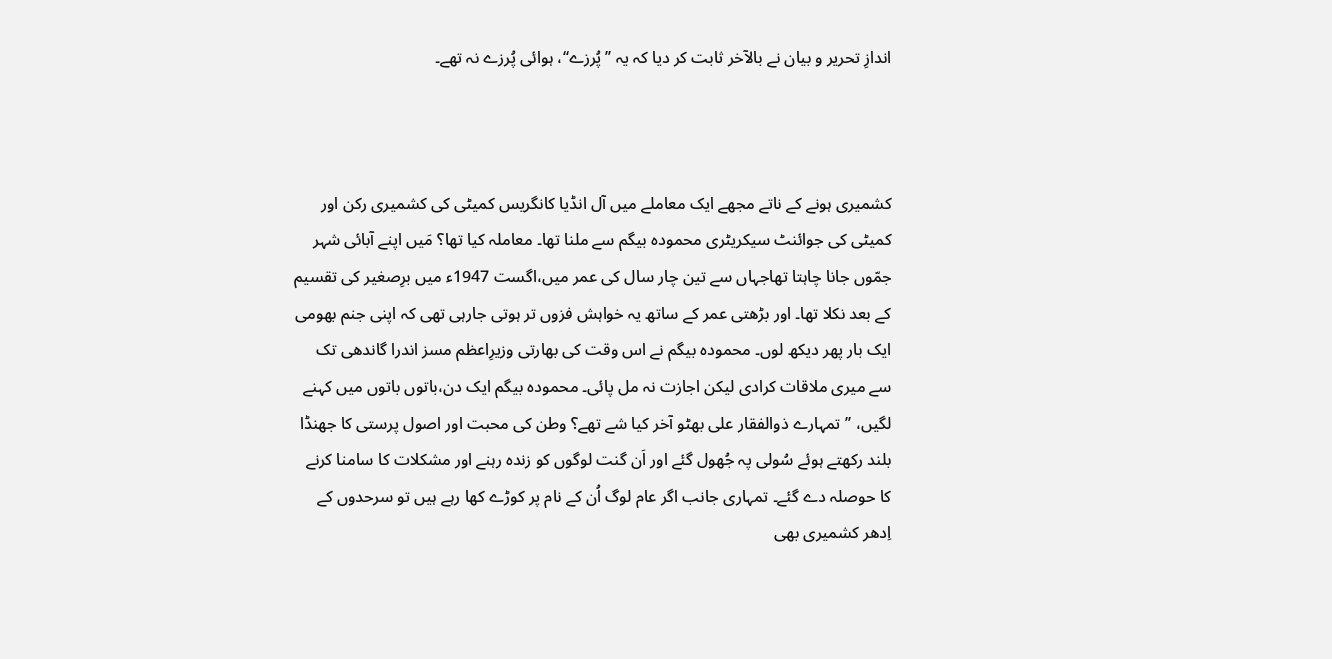اندازِ تحریر و بیان نے بالآخر ثابت کر دیا کہ یہ ’’پُرزے‘‘، ہوائی پُرزے نہ تھے۔



کشمیری ہونے کے ناتے مجھے ایک معاملے میں آل انڈیا کانگریس کمیٹی کی کشمیری رکن اور کمیٹی کی جوائنٹ سیکریٹری محمودہ بیگم سے ملنا تھا۔ معاملہ کیا تھا؟ مَیں اپنے آبائی شہر جمّوں جانا چاہتا تھاجہاں سے تین چار سال کی عمر میں،اگست 1947ء میں برِصغیر کی تقسیم کے بعد نکلا تھا۔ اور بڑھتی عمر کے ساتھ یہ خواہش فزوں تر ہوتی جارہی تھی کہ اپنی جنم بھومی ایک بار پھر دیکھ لوں۔ محمودہ بیگم نے اس وقت کی بھارتی وزیرِاعظم مسز اندرا گاندھی تک سے میری ملاقات کرادی لیکن اجازت نہ مل پائی۔ محمودہ بیگم ایک دن،باتوں باتوں میں کہنے لگیں، ’’تمہارے ذوالفقار علی بھٹو آخر کیا شے تھے؟ وطن کی محبت اور اصول پرستی کا جھنڈا بلند رکھتے ہوئے سُولی پہ جُھول گئے اور اَن گنت لوگوں کو زندہ رہنے اور مشکلات کا سامنا کرنے کا حوصلہ دے گئے۔ تمہاری جانب اگر عام لوگ اُن کے نام پر کوڑے کھا رہے ہیں تو سرحدوں کے اِدھر کشمیری بھی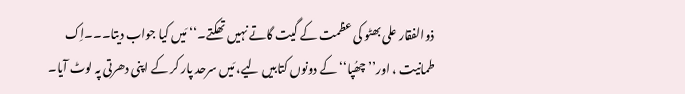ذوالفقار علی بھٹو کی عظمت کے گیت گاتے نہیں تھکتے۔‘‘ مَیں کیا جواب دیتا۔۔۔اِک طمانیت ، اور’’ چھُپا‘‘کے دونوں کتابیں لیے، مَیں سرحد پار کر کے اپنی دھرتی پہ لوٹ آیا۔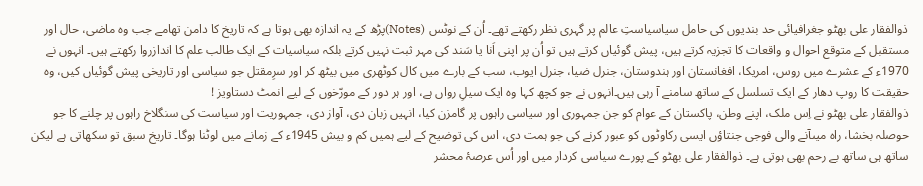ذوالفقار علی بھٹو جغرافیائی حد بندیوں کی حامل سیاسیاستِ عالم پر گہری نظر رکھتے تھے۔ اُن کے نوٹس (Notes)پڑھ کے یہ اندازہ بھی ہوتا ہے کہ تاریخ کا دامن تھامے جب وہ ماضی، حال اور مستقبل کے متوقع احوال و واقعات کا تجزیہ کرتے ہیں، پیش گوئیاں کرتے ہیں تو اُن پر اپنی اَنا یا سَند کی مہر ثبت نہیں کرتے بلکہ سیاسیات کے ایک طالب علم کا اندازروا رکھتے ہیں۔ انہوں نے 1970ء کے عشرے میں روس، امریکا، افغانستان اور ہندوستان، جنرل ضیا، جنرل ایوب، سب کے بارے میں کال کوٹھری میں بیٹھ کر اور سرِمقتل جو سیاسی اور تاریخی پیش گوئیاں کیں، وہ حقیقت کا روپ دھار کے ایک تسلسل کے ساتھ سامنے آ رہی ہیں۔انہوں نے جو کچھ کہا وہ ایک سیلِ رواں ہے، اور ہر دور کے مورّخوں کے لیے انمٹ دستاویز !
ذوالفقار علی بھٹو نے اِس ملک، اپنے وطن، پاکستان کے عوام کو جن جمہوری اور سیاسی راہوں پر گامزن کیا، انہیں زبان دی، آواز دی، جمہوریت اور سیاست کی سنگلاخ راہوں پر چلنے کا جو حوصلہ بخشا، راہ میںآنے والی فوجی جنتاؤں ایسی رکاوٹوں کو عبور کرنے کی جو ہمت دی، اس کی توضیح کے لیے ہمیں کم و بیش 1945ء کے زمانے میں لوٹنا ہوگا۔ تاریخ سبق تو سکھاتی ہے لیکن ساتھ ہی ساتھ بے رحم بھی ہوتی ہے۔ ذوالفقار علی بھٹو کے پورے سیاسی کردار میں اور اُس عرصۂ محشر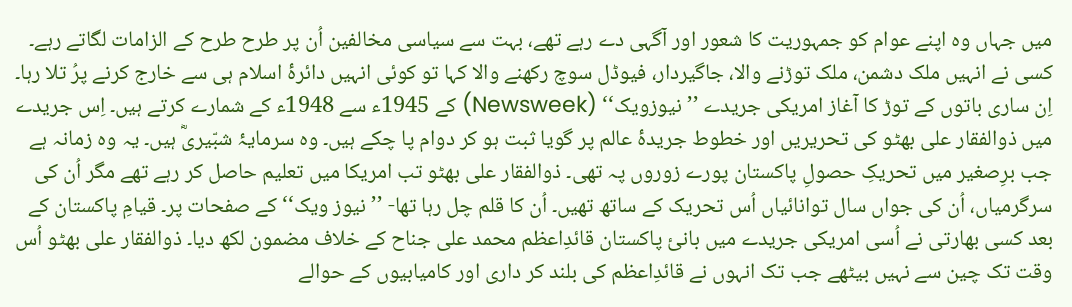میں جہاں وہ اپنے عوام کو جمہوریت کا شعور اور آگہی دے رہے تھے، بہت سے سیاسی مخالفین اُن پر طرح طرح کے الزامات لگاتے رہے۔ کسی نے انہیں ملک دشمن، ملک توڑنے والا، جاگیردار، فیوڈل سوچ رکھنے والا کہا تو کوئی انہیں دائرۂ اسلام ہی سے خارج کرنے پرُ تلا رہا۔ اِن ساری باتوں کے توڑ کا آغاز امریکی جریدے ’’نیوزویک‘‘ (Newsweek) کے 1945ء سے 1948ء کے شمارے کرتے ہیں۔ اِس جریدے میں ذوالفقار علی بھٹو کی تحریریں اور خطوط جریدۂ عالم پر گویا ثبت ہو کر دوام پا چکے ہیں۔ وہ سرمایۂ شبّیریؓ ہیں۔ یہ وہ زمانہ ہے جب برِصغیر میں تحریکِ حصولِ پاکستان پورے زوروں پہ تھی۔ ذوالفقار علی بھٹو تب امریکا میں تعلیم حاصل کر رہے تھے مگر اُن کی سرگرمیاں، اُن کی جواں سال توانائیاں اُس تحریک کے ساتھ تھیں۔ اُن کا قلم چل رہا تھا- ’’نیوز ویک‘‘ کے صفحات پر۔ قیامِ پاکستان کے بعد کسی بھارتی نے اُسی امریکی جریدے میں بانئ پاکستان قائدِاعظم محمد علی جناح کے خلاف مضمون لکھ دیا۔ ذوالفقار علی بھٹو اُس وقت تک چین سے نہیں بیٹھے جب تک انہوں نے قائدِاعظم کی بلند کر داری اور کامیابیوں کے حوالے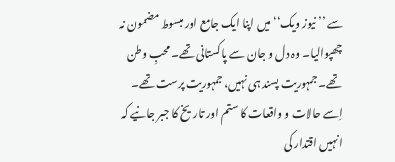سے ’’نیوز ویک‘‘ میں اپنا ایک جامع اور مبسوط مضمون نہ چھپوالیا۔ وہ دل و جان سے پاکستانی تھے۔ محبِ وطن تھے۔ جمہوریت پسند ہی نہیں، جمہوریت پرست تھے۔ اِسے حالات و واقعات کا ستم اور تاریخ کا جبر جانیے کہ انہیں اقتدار کی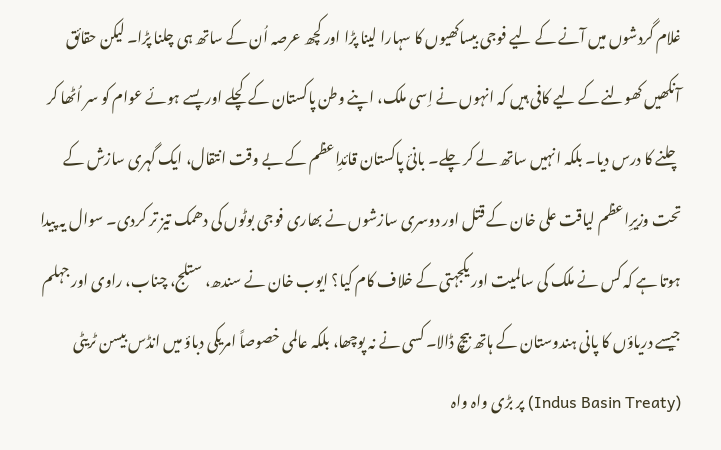غلام گردشوں میں آنے کے لیے فوجی بیساکھیوں کا سہارا لینا پڑا اور کچھ عرصہ اُن کے ساتھ ہی چلنا پڑا۔ لیکن حقائق آنکھیں کھولنے کے لیے کافی ہیں کہ انہوں نے اِسی ملک، اپنے وطن پاکستان کے کچلے اور پسے ہوئے عوام کو سر اُٹھا کر چلنے کا درس دیا۔ بلکہ انہیں ساتھ لے کر چلے۔ بانئ پاکستان قائدِاعظم کے بے وقت انتقال، ایک گہری سازش کے تحت وزیرِاعظم لیاقت علی خان کے قتل اور دوسری سازشوں نے بھاری فوجی بوٹوں کی دھمک تیز تر کردی۔ سوال یہ پیدا ہوتا ہے کہ کس نے ملک کی سالمیت اور یکجہتی کے خلاف کام کیا؟ ایوب خان نے سندھ، ستلج، چناب، راوی اور جہلم جیسے دریاؤں کا پانی ہندوستان کے ہاتھ بیچ ڈالا۔ کسی نے نہ پوچھا، بلکہ عالمی خصوصاً امریکی دباؤ میں انڈس بیسن ٹریٹی (Indus Basin Treaty) پر بڑی واہ واہ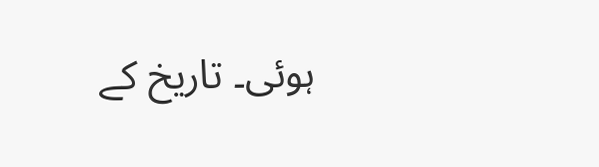ہوئی۔ تاریخ کے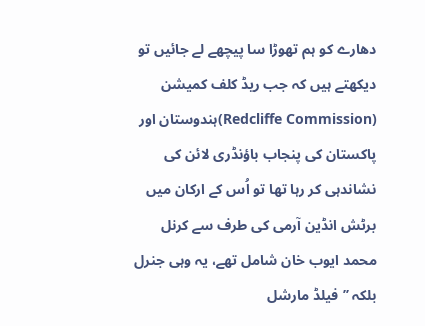دھارے کو ہم تھوڑا سا پیچھے لے جائیں تو دیکھتے ہیں کہ جب ریڈ کلف کمیشن (Redcliffe Commission)ہندوستان اور پاکستان کی پنجاب باؤنڈری لائن کی نشاندہی کر رہا تھا تو اُس کے ارکان میں برٹش انڈین آرمی کی طرف سے کرنل محمد ایوب خان شامل تھے، یہ وہی جنرل بلکہ ’’فیلڈ مارشل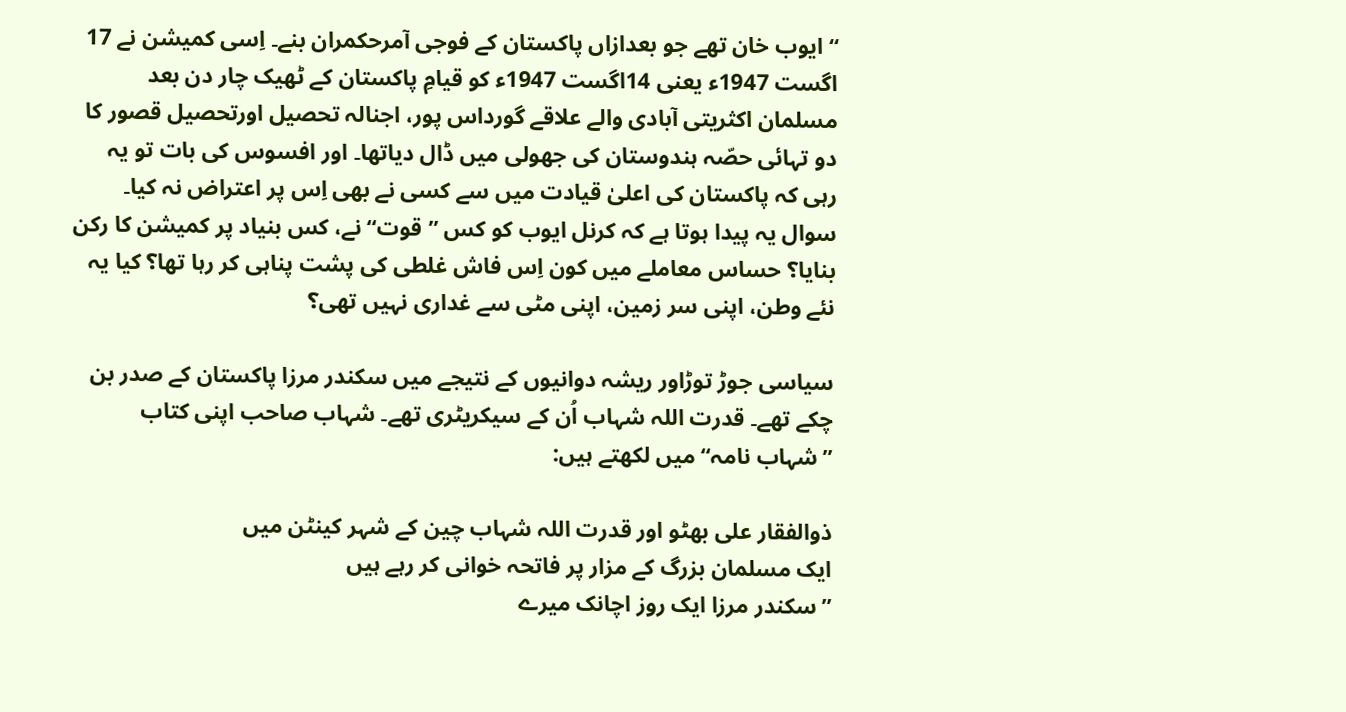‘‘ ایوب خان تھے جو بعدازاں پاکستان کے فوجی آمرحکمران بنے۔ اِسی کمیشن نے 17 اگست 1947ء یعنی 14اگست 1947ء کو قیامِ پاکستان کے ٹھیک چار دن بعد مسلمان اکثریتی آبادی والے علاقے گورداس پور، اجنالہ تحصیل اورتحصیل قصور کا دو تہائی حصّہ ہندوستان کی جھولی میں ڈال دیاتھا۔ اور افسوس کی بات تو یہ رہی کہ پاکستان کی اعلیٰ قیادت میں سے کسی نے بھی اِس پر اعتراض نہ کیا۔ سوال یہ پیدا ہوتا ہے کہ کرنل ایوب کو کس ’’قوت‘‘ نے، کس بنیاد پر کمیشن کا رکن بنایا؟ حساس معاملے میں کون اِس فاش غلطی کی پشت پناہی کر رہا تھا؟ کیا یہ نئے وطن، اپنی سر زمین، اپنی مٹی سے غداری نہیں تھی؟

سیاسی جوڑ توڑاور ریشہ دوانیوں کے نتیجے میں سکندر مرزا پاکستان کے صدر بن چکے تھے۔ قدرت اللہ شہاب اُن کے سیکریٹری تھے۔ شہاب صاحب اپنی کتاب ’’شہاب نامہ‘‘ میں لکھتے ہیں:

ذوالفقار علی بھٹو اور قدرت اللہ شہاب چین کے شہر کینٹن میں
ایک مسلمان بزرگ کے مزار پر فاتحہ خوانی کر رہے ہیں
’’سکندر مرزا ایک روز اچانک میرے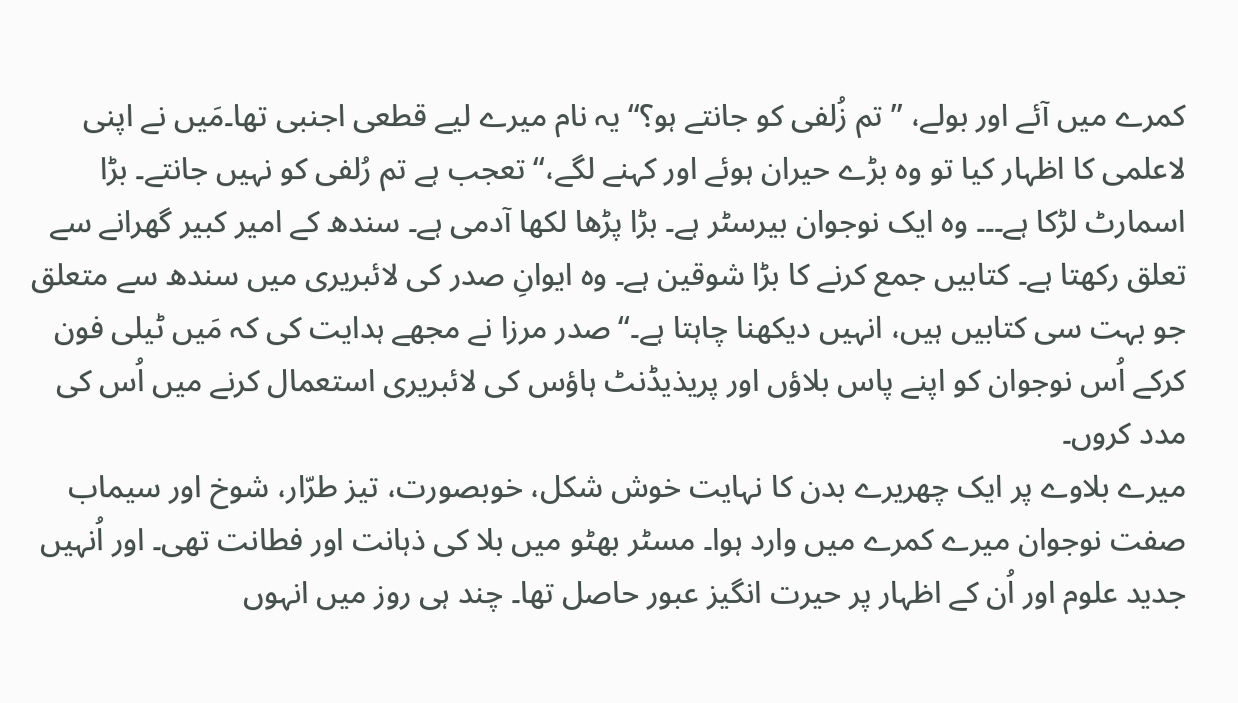کمرے میں آئے اور بولے، ’’تم زُلفی کو جانتے ہو؟‘‘ یہ نام میرے لیے قطعی اجنبی تھا۔مَیں نے اپنی لاعلمی کا اظہار کیا تو وہ بڑے حیران ہوئے اور کہنے لگے،‘‘ تعجب ہے تم رُلفی کو نہیں جانتے۔ بڑا اسمارٹ لڑکا ہے۔۔۔ وہ ایک نوجوان بیرسٹر ہے۔ بڑا پڑھا لکھا آدمی ہے۔ سندھ کے امیر کبیر گھرانے سے تعلق رکھتا ہے۔ کتابیں جمع کرنے کا بڑا شوقین ہے۔ وہ ایوانِ صدر کی لائبریری میں سندھ سے متعلق جو بہت سی کتابیں ہیں، انہیں دیکھنا چاہتا ہے۔‘‘ صدر مرزا نے مجھے ہدایت کی کہ مَیں ٹیلی فون کرکے اُس نوجوان کو اپنے پاس بلاؤں اور پریذیڈنٹ ہاؤس کی لائبریری استعمال کرنے میں اُس کی مدد کروں۔
میرے بلاوے پر ایک چھریرے بدن کا نہایت خوش شکل، خوبصورت، تیز طرّار، شوخ اور سیماب صفت نوجوان میرے کمرے میں وارد ہوا۔ مسٹر بھٹو میں بلا کی ذہانت اور فطانت تھی۔ اور اُنہیں جدید علوم اور اُن کے اظہار پر حیرت انگیز عبور حاصل تھا۔ چند ہی روز میں انہوں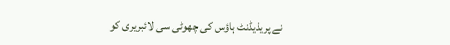نے پریذیڈنٹ ہاؤس کی چھوٹی سی لائبریری کو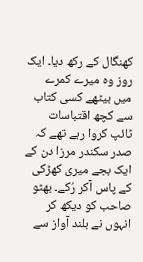کھنگال کے رکھ دیا۔ ایک روز وہ میرے کمرے میں بیٹھے کسی کتاب سے کچھ اقتباسات ٹائپ کروا رہے تھے کہ صدر سکندر مرزا دن کے ایک بجے میری کھڑکی کے پاس آکر رُکے۔ بھٹو صاحب کو دیکھ کر انہوں نے بلند آواز سے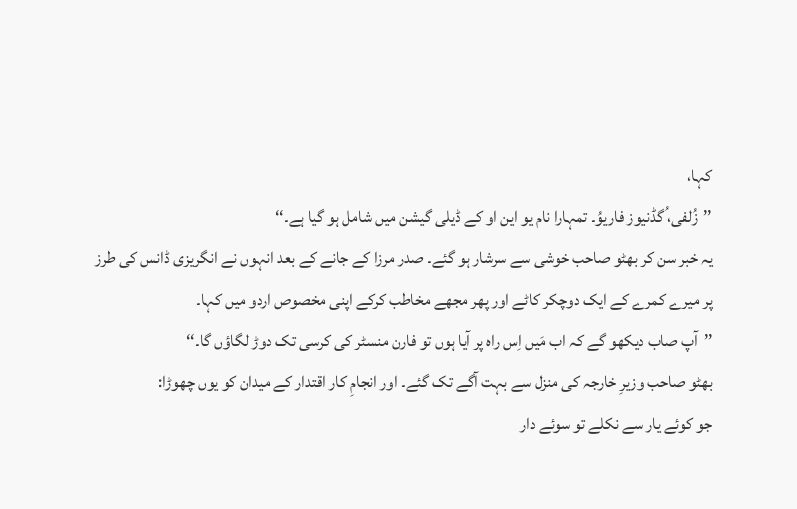کہا،
’’زُلفی،ُ گڈنیوز فاریوُ۔ تمہارا نام یو این او کے ڈیلی گیشن میں شامل ہو گیا ہے۔‘‘
یہ خبر سن کر بھٹو صاحب خوشی سے سرشار ہو گئے۔ صدر مرزا کے جانے کے بعد انہوں نے انگریزی ڈانس کی طرز پر میرے کمرے کے ایک دوچکر کاٹے اور پھر مجھے مخاطب کرکے اپنی مخصوص اردو میں کہا۔
’’آپ صاب دیکھو گے کہ اب مَیں اِس راہ پر آیا ہوں تو فارن منسٹر کی کرسی تک دوڑ لگاؤں گا۔‘‘
بھٹو صاحب وزیرِ خارجہ کی منزل سے بہت آگے تک گئے۔ اور انجامِ کار اقتدار کے میدان کو یوں چھوڑا:
جو کوئے یار سے نکلے تو سوئے دار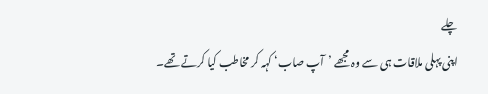چلے
اپنی پہلی ملاقات ہی سے وہ مجھے ’آپ صاب‘ کہہ کر مخاطب کیا کرتے تھے۔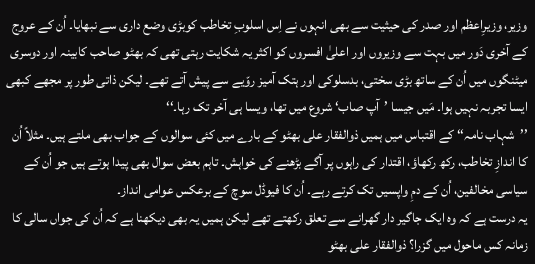وزیر، وزیرِاعظم اور صدر کی حیثیت سے بھی انہوں نے اِس اسلوبِ تخاطب کوبڑی وضع داری سے نبھایا۔ اُن کے عروج کے آخری دَور میں بہت سے وزیروں اور اعلیٰ افسروں کو اکثر یہ شکایت رہتی تھی کہ بھٹو صاحب کابینہ اور دوسری میٹنگوں میں اُن کے ساتھ بڑی سختی، بدسلوکی اور ہتک آمیز روّیے سے پیش آتے تھے۔ لیکن ذاتی طور پر مجھے کبھی ایسا تجربہ نہیں ہوا۔ مَیں جیسا ’آپ صاب‘ شروع میں تھا، ویسا ہی آخر تک رہا۔‘‘
’’شہاب نامہ‘‘ کے اقتباس میں ہمیں ذوالفقار علی بھٹو کے بارے میں کئی سوالوں کے جواب بھی ملتے ہیں۔ مثلاً اُن کا اندازِ تخاطب، رکھ رکھاؤ، اقتدار کی راہوں پر آگے بڑھنے کی خواہش۔ تاہم بعض سوال بھی پیدا ہوتے ہیں جو اُن کے سیاسی مخالفین، اُن کے دمِ واپسیں تک کرتے رہے۔ اُن کا فیوڈل سوچ کے برعکس عوامی انداز۔
یہ درست ہے کہ وہ ایک جاگیر دار گھرانے سے تعلق رکھتے تھے لیکن ہمیں یہ بھی دیکھنا ہے کہ اُن کی جواں سالی کا زمانہ کس ماحول میں گزرا؟ ذوالفقار علی بھٹو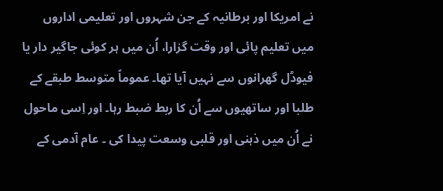نے امریکا اور برطانیہ کے جن شہروں اور تعلیمی اداروں میں تعلیم پائی اور وقت گزارا، اُن میں ہر کوئی جاگیر دار یا فیوڈل گھرانوں سے نہیں آیا تھا۔ عموماً متوسط طبقے کے طلبا اور ساتھیوں سے اُن کا ربط ضبط رہا۔ اور اِسی ماحول نے اُن میں ذہنی اور قلبی وسعت پیدا کی ۔ عام آدمی کے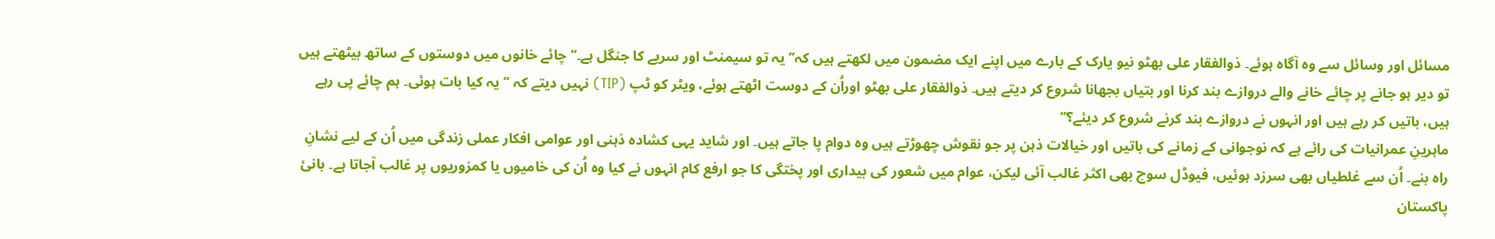مسائل اور وسائل سے وہ آگاہ ہوئے۔ ذوالفقار علی بھٹو نیو یارک کے بارے میں اپنے ایک مضمون میں لکھتے ہیں کہ’’ یہ تو سیمنٹ اور سریے کا جنگل ہے۔‘‘ چائے خانوں میں دوستوں کے ساتھ بیٹھتے ہیں تو دیر ہو جانے پر چائے خانے والے دروازے بند کرنا اور بتیاں بجھانا شروع کر دیتے ہیں۔ ذوالفقار علی بھٹو اوراُن کے دوست اٹھتے ہوئے، ویٹر کو ٹپ (TIP) نہیں دیتے کہ ’’یہ کیا بات ہوئی۔ ہم چائے پی رہے ہیں، باتیں کر رہے ہیں اور انہوں نے دروازے بند کرنے شروع کر دیئے؟‘‘
ماہرینِ عمرانیات کی رائے ہے کہ نوجوانی کے زمانے کی باتیں اور خیالات ذہن پر جو نقوش چھوڑتے ہیں وہ دوام پا جاتے ہیں۔ اور شاید یہی کشادہ ذہنی اور عوامی افکار عملی زندگی میں اُن کے لیے نشانِ راہ بنے۔ اُن سے غلطیاں بھی سرزد ہوئیں، فیوڈل سوچ بھی اکثر غالب آئی لیکن، عوام میں شعور کی بیداری اور پختگی کا جو ارفع کام انہوں نے کیا وہ اُن کی خامیوں یا کمزوریوں پر غالب آجاتا ہے۔ بانئ پاکستان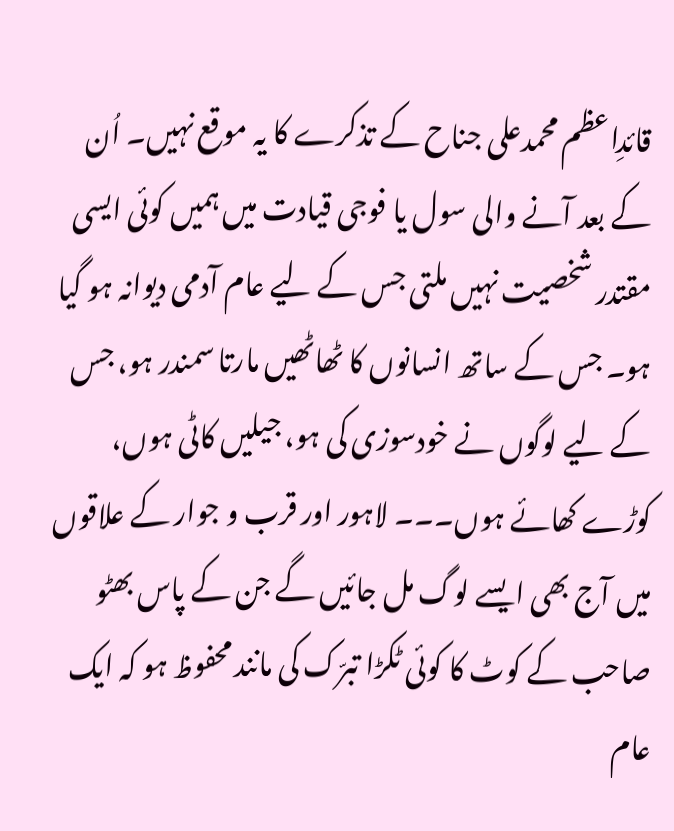قائدِاعظم محمدعلی جناح کے تذکرے کا یہ موقع نہیں۔ اُن کے بعد آنے والی سول یا فوجی قیادت میں ہمیں کوئی ایسی مقتدر شخصیت نہیں ملتی جس کے لیے عام آدمی دیوانہ ہو گیا ہو۔ جس کے ساتھ انسانوں کا ٹھاٹھیں مارتا سمندر ہو، جس کے لیے لوگوں نے خودسوزی کی ہو، جیلیں کاٹی ہوں، کوڑے کھائے ہوں۔۔۔ لاہور اور قرب و جوار کے علاقوں میں آج بھی ایسے لوگ مل جائیں گے جن کے پاس بھٹو صاحب کے کوٹ کا کوئی ٹکڑا تبرّک کی مانند محفوظ ہو کہ ایک عام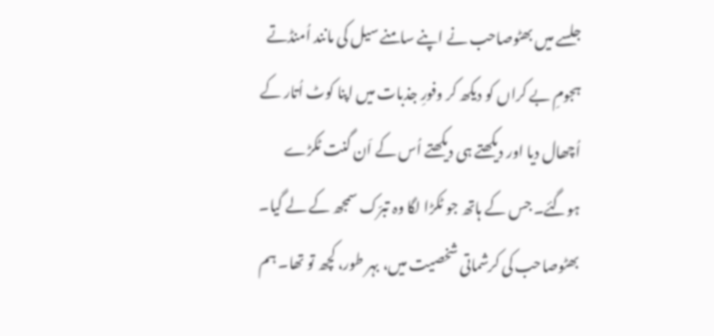جلسے میں بھٹوصاحب نے اپنے سامنے سیل کی مانند اُمنڈتے ہجومِ بے کراں کو دیکھ کر وفورِ جذبات میں اپنا کوٹ اُتار کے اُچھال دیا اور دیکھتے ہی دیکھتے اُس کے اَن گنت ٹکڑے ہوگئے۔ جس کے ہاتھ جو ٹکڑا لگا وہ تبرّک سمجھ کے لے گیا۔ بھٹوصاحب کی کرشماتی شخصیت میں، بہر طور، کچھ تو تھا۔ ہم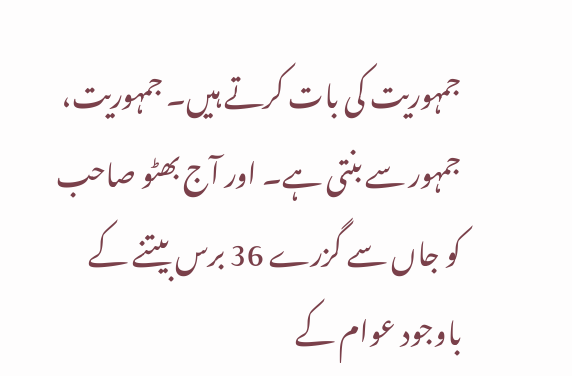جمہوریت کی بات کرتے ہیں۔ جمہوریت، جمہور سے بنتی ہے۔ اور آج بھٹو صاحب کو جاں سے گزرے 36 برس بیتنے کے باوجود عوام کے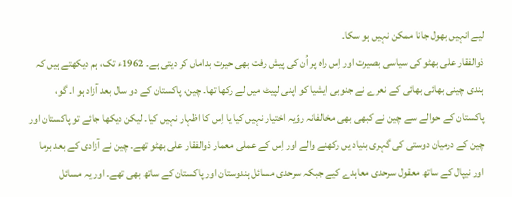لیے انہیں بھول جانا ممکن نہیں ہو سکا۔
ذوالفقار علی بھٹو کی سیاسی بصیرت اور اِس راہ پر اُن کی پیش رفت بھی حیرت بداماں کر دیتی ہے۔ 1962ء تک، ہم دیکھتے ہیں کہ ہندی چینی بھائی بھائی کے نعرے نے جنوبی ایشیا کو اپنی لپیٹ میں لے رکھا تھا۔ چین، پاکستان کے دو سال بعد آزاد ہو ا۔ گو، پاکستان کے حوالے سے چین نے کبھی بھی مخالفانہ روّیہ اختیار نہیں کیا یا اِس کا اظہار نہیں کیا۔ لیکن دیکھا جائے تو پاکستان اور چین کے درمیان دوستی کی گہری بنیاد یں رکھنے والے اور اِس کے عملی معمار ذوالفقار علی بھٹو تھے۔ چین نے آزادی کے بعد برما اور نیپال کے ساتھ معقول سرحدی معاہدے کیے جبکہ سرحدی مسائل ہندوستان اور پاکستان کے ساتھ بھی تھے۔ اور یہ مسائل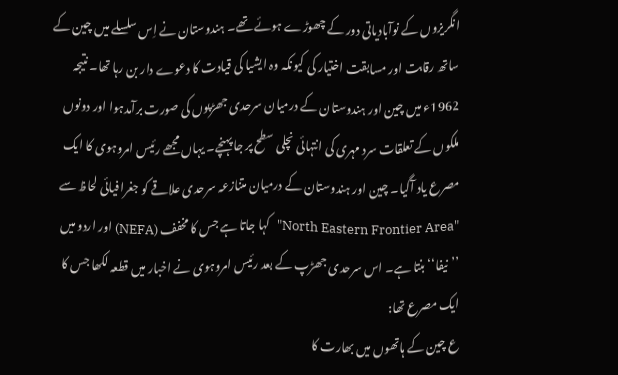انگریزوں کے نوآبادیاتی دور کے چھوڑے ہوئے تھے۔ ہندوستان نے اِس سلسلے میں چین کے ساتھ رقابت اور مسابقت اختیار کی کیونکہ وہ ایشیا کی قیادت کا دعوے دار بن رہا تھا۔ نتیجہ 1962ء میں چین اور ہندوستان کے درمیان سرحدی جھڑپوں کی صورت برآمدہوا اور دونوں ملکوں کے تعلقات سرد مہری کی انتہائی نچلی سطح پر جا پہنچے۔ یہاں مجھے رئیس امروہوی کا ایک مصرع یاد آگیا۔ چین اور ہندوستان کے درمیان متنازعہ سرحدی علاقے کو جغرافیائی لحاظ سے "North Eastern Frontier Area"کہا جاتا ہے جس کا مخفف (NEFA) اور اردو میں ’’نیفا‘‘ بنتا ہے۔ اس سرحدی جھڑپ کے بعد رئیس امروہوی نے اخبار میں قطعہ لکھا جس کا ایک مصرع تھا:
ع چین کے ہاتھوں میں بھارت کا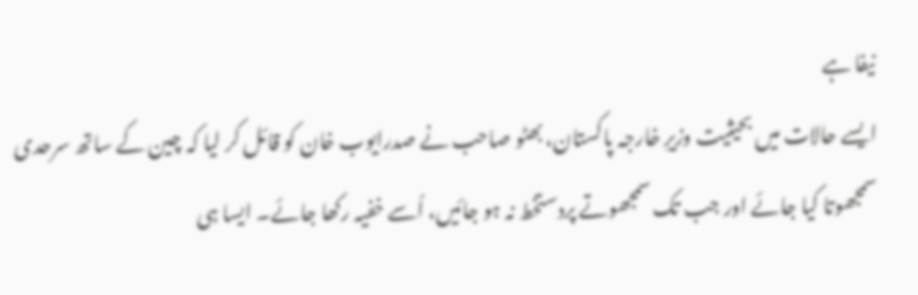نیفا ہے
ایسے حالات میں بحیثیت وزیرِ خارجہ پاکستان، بھٹو صاحب نے صدرایوب خان کو قائل کر لیا کہ چین کے ساتھ سرحدی سمجھوتا کیا جائے اور جب تک سمجھوتے پردستخط نہ ہو جائیں، اُسے خفیہ رکھا جائے۔ ایسا ہی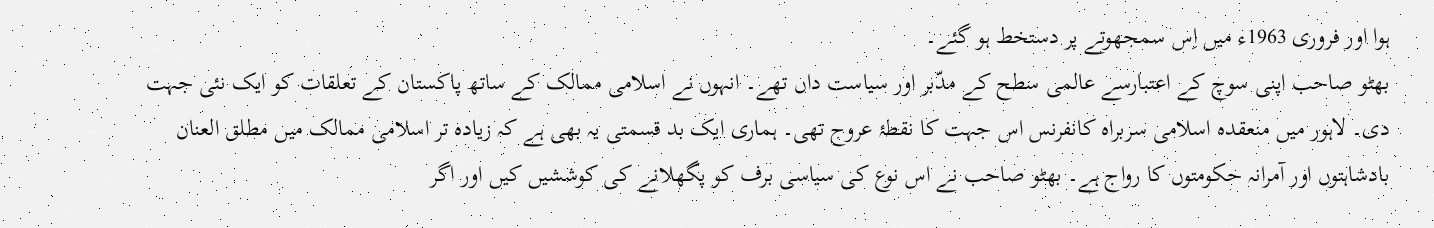ہوا اور فروری 1963ء میں اِس سمجھوتے پر دستخط ہو گئے۔
بھٹو صاحب اپنی سوچ کے اعتبارسے عالمی سطح کے مدّبر اور سیاست داں تھے۔ انہوں نے اسلامی ممالک کے ساتھ پاکستان کے تعلقات کو ایک نئی جہت دی۔ لاہور میں منعقدہ اسلامی سربراہ کانفرنس اس جہت کا نقطۂ عروج تھی۔ ہماری ایک بد قسمتی یہ بھی ہے کہ زیادہ تر اسلامی ممالک میں مطلق العنان بادشاہتوں اور آمرانہ حکومتوں کا رواج ہے۔ بھٹو صاحب نے اس نوع کی سیاسی برف کو پگھلانے کی کوششیں کیں اور اگر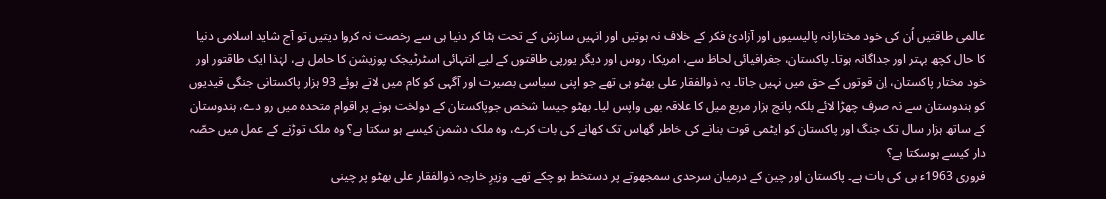عالمی طاقتیں اُن کی خود مختارانہ پالیسیوں اور آزادئ فکر کے خلاف نہ ہوتیں اور انہیں سازش کے تحت ہٹا کر دنیا ہی سے رخصت نہ کروا دیتیں تو آج شاید اسلامی دنیا کا حال کچھ بہتر اور جداگانہ ہوتا۔ پاکستان، جغرافیائی لحاظ سے، امریکا، روس اور دیگر یورپی طاقتوں کے لیے انتہائی اسٹرٹیجک پوزیشن کا حامل ہے، لہٰذا ایک طاقتور اور خود مختار پاکستان، اِن قوتوں کے حق میں نہیں جاتا۔ یہ ذوالفقار علی بھٹو ہی تھے جو اپنی سیاسی بصیرت اور آگہی کو کام میں لاتے ہوئے 93 ہزار پاکستانی جنگی قیدیوں کو ہندوستان سے نہ صرف چھڑا لائے بلکہ پانچ ہزار مربع میل کا علاقہ بھی واپس لیا۔ بھٹو جیسا شخص جوپاکستان کے دولخت ہونے پر اقوام متحدہ میں رو دے، ہندوستان کے ساتھ ہزار سال تک جنگ اور پاکستان کو ایٹمی قوت بنانے کی خاطر گھاس تک کھانے کی بات کرے، وہ ملک دشمن کیسے ہو سکتا ہے؟ وہ ملک توڑنے کے عمل میں حصّہ دار کیسے ہوسکتا ہے؟
فروری 1963ء ہی کی بات ہے۔ پاکستان اور چین کے درمیان سرحدی سمجھوتے پر دستخط ہو چکے تھے۔ وزیرِ خارجہ ذوالفقار علی بھٹو پر چینی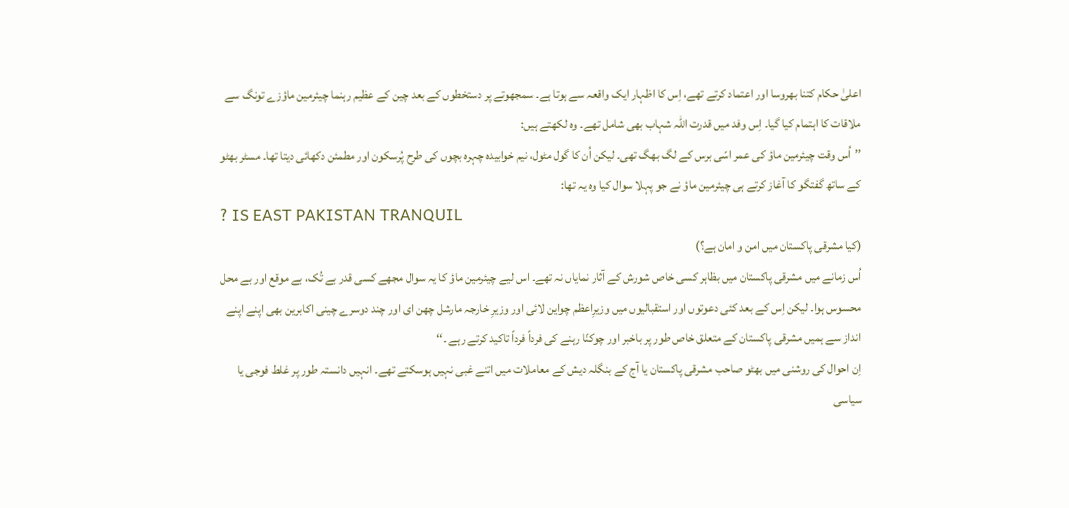اعلیٰ حکام کتنا بھروسا اور اعتماد کرتے تھے، اِس کا اظہار ایک واقعہ سے ہوتا ہے۔ سمجھوتے پر دستخطوں کے بعد چین کے عظیم رہنما چیئرمین ماؤزے تونگ سے ملاقات کا اہتمام کیا گیا۔ اِس وفد میں قدرت اللہ شہاب بھی شامل تھے۔ وہ لکھتے ہیں:
’’اُس وقت چیئرمین ماؤ کی عمر اسّی برس کے لگ بھگ تھی۔ لیکن اُن کا گول مٹول، نیم خوابیدہ چہرہ بچوں کی طرح پُرسکون اور مطمئن دکھائی دیتا تھا۔ مسٹر بھٹو کے ساتھ گفتگو کا آغاز کرتے ہی چیئرمین ماؤ نے جو پہلا سوال کیا وہ یہ تھا:
? IS EAST PAKISTAN TRANQUIL
(کیا مشرقی پاکستان میں امن و امان ہے؟)
اُس زمانے میں مشرقی پاکستان میں بظاہر کسی خاص شورش کے آثار نمایاں نہ تھے۔ اس لیے چیئرمین ماؤ کا یہ سوال مجھے کسی قدر بے تُک، بے موقع اور بے محل محسوس ہوا۔ لیکن اِس کے بعد کئی دعوتوں اور استقبالیوں میں وزیرِاعظم چواین لائی اور وزیرِ خارجہ مارشل چھن ای اور چند دوسرے چینی اکابرین بھی اپنے اپنے انداز سے ہمیں مشرقی پاکستان کے متعلق خاص طور پر باخبر اور چوکنّا رہنے کی فرداً فرداً تاکید کرتے رہے ۔‘‘
اِن احوال کی روشنی میں بھٹو صاحب مشرقی پاکستان یا آج کے بنگلہ دیش کے معاملات میں اتنے غبی نہیں ہوسکتے تھے۔ انہیں دانستہ طور پر غلط فوجی یا سیاسی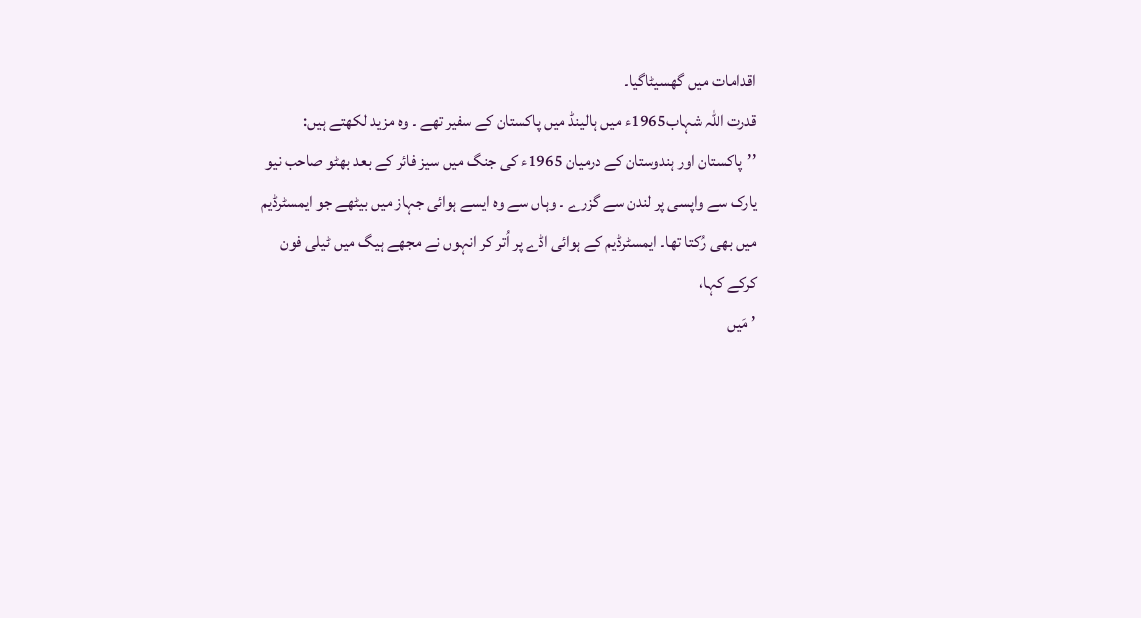اقدامات میں گھسیٹاگیا۔
قدرت اللہ شہاب1965ء میں ہالینڈ میں پاکستان کے سفیر تھے ۔ وہ مزید لکھتے ہیں:
’’پاکستان اور ہندوستان کے درمیان 1965ء کی جنگ میں سیز فائر کے بعد بھٹو صاحب نیو یارک سے واپسی پر لندن سے گزرے ۔ وہاں سے وہ ایسے ہوائی جہاز میں بیٹھے جو ایمسٹرڈیم میں بھی رُکتا تھا۔ ایمسٹرڈیم کے ہوائی اڈے پر اُتر کر انہوں نے مجھے ہیگ میں ٹیلی فون کرکے کہا،
’ مَیں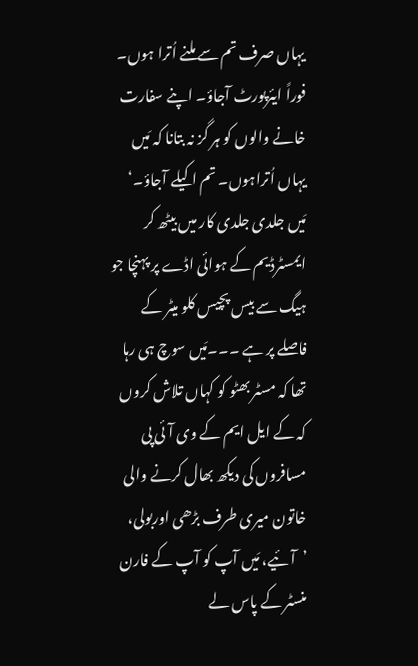یہاں صرف تم سے ملنے اُترا ہوں۔ فوراً ایئرپورٹ آجاؤ۔ اپنے سفارت خانے والوں کو ہر گز نہ بتانا کہ مَیں یہاں اُتراہوں۔ تم اکیلے آجاؤ۔‘
مَیں جلدی جلدی کار میں بیٹھ کر ایمسٹرڈیم کے ہوائی اڈے پر پہنچا جو ہیگ سے بیس پچیس کلو میٹر کے فاصلے پر ہے ۔۔۔مَیں سوچ ہی رہا تھا کہ مسٹر بھٹو کو کہاں تلاش کروں کہ کے ایل ایم کے وی آئی پی مسافروں کی دیکھ بھال کرنے والی خاتون میری طرف بڑھی اوربولی،
’آئیے، مَیں آپ کو آپ کے فارن منسٹر کے پاس لے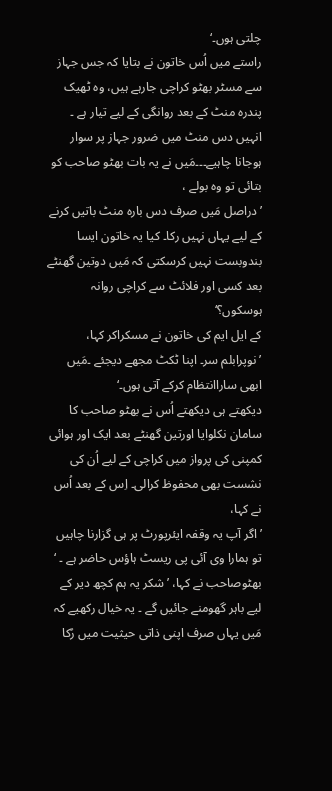چلتی ہوں۔‘
راستے میں اُس خاتون نے بتایا کہ جس جہاز سے مسٹر بھٹو کراچی جارہے ہیں، وہ ٹھیک پندرہ منٹ کے بعد روانگی کے لیے تیار ہے ۔ انہیں دس منٹ میں ضرور جہاز پر سوار ہوجانا چاہیے۔۔۔مَیں نے یہ بات بھٹو صاحب کو بتائی تو وہ بولے ،
’دراصل مَیں صرف دس بارہ منٹ باتیں کرنے کے لیے یہاں نہیں رکا۔ کیا یہ خاتون ایسا بندوبست نہیں کرسکتی کہ مَیں دوتین گھنٹے بعد کسی اور فلائٹ سے کراچی روانہ ہوسکوں؟‘
کے ایل ایم کی خاتون نے مسکراکر کہا، ’نوپرابلم سر۔ اپنا ٹکٹ مجھے دیجئے ۔مَیں ابھی ساراانتظام کرکے آتی ہوں۔‘
دیکھتے ہی دیکھتے اُس نے بھٹو صاحب کا سامان نکلوایا اورتین گھنٹے بعد ایک اور ہوائی کمپنی کی پرواز میں کراچی کے لیے اُن کی نشست بھی محفوظ کرالی۔ اِس کے بعد اُس نے کہا،
’اگر آپ یہ وقفہ ایئرپورٹ پر ہی گزارنا چاہیں تو ہمارا وی آئی پی ریسٹ ہاؤس حاضر ہے ۔ ‘
بھٹوصاحب نے کہا، ’شکر یہ ہم کچھ دیر کے لیے باہر گھومنے جائیں گے ۔ یہ خیال رکھیے کہ مَیں یہاں صرف اپنی ذاتی حیثیت میں رُکا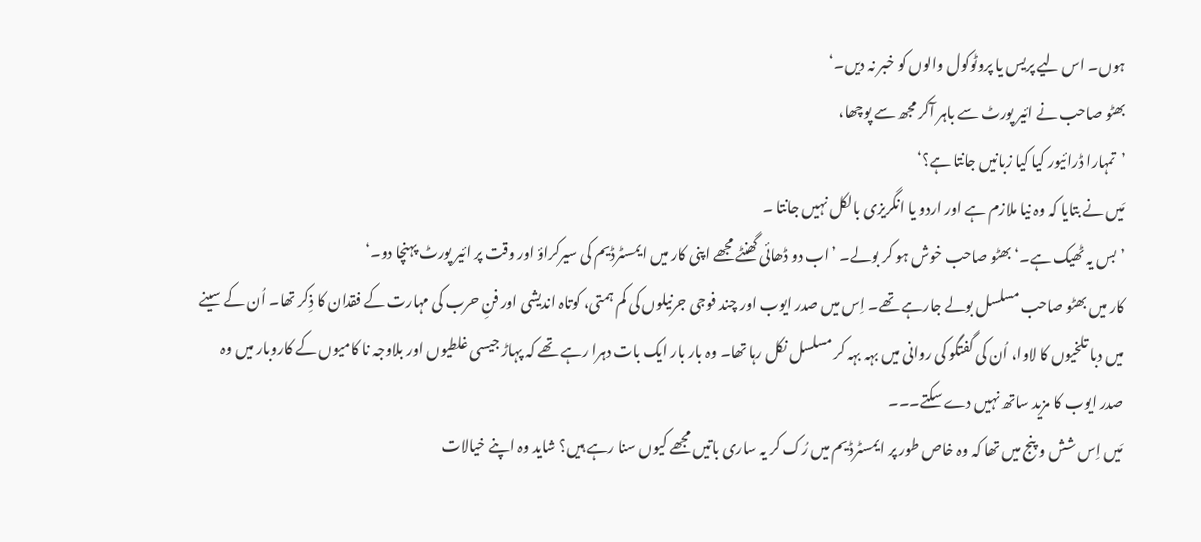ہوں۔ اس لیے پریس یا پروٹوکول والوں کو خبر نہ دیں۔‘
بھٹو صاحب نے ائیر پورٹ سے باہر آکر مجھ سے پوچھا،
’تمہارا ڈرائیور کیا کیا زبانیں جانتا ہے؟‘
مَیں نے بتایا کہ وہ نیا ملازم ہے اور اردو یا انگریزی بالکل نہیں جانتا ۔
’بس یہ ٹھیک ہے۔‘ بھٹو صاحب خوش ہو کر بولے۔ ’اب دو ڈھائی گھنٹے مجھے اپنی کار میں ایمسٹرڈیم کی سیرکراؤ اور وقت پر ائیر پورٹ پہنچا دو۔‘
کار میں بھٹو صاحب مسلسل بولے جارہے تھے۔ اِس میں صدر ایوب اور چند فوجی جرنیلوں کی کم ہمتی، کوتاہ اندیشی اور فنِ حرب کی مہارت کے فقدان کا ذِکر تھا۔ اُن کے سینے میں دبا تلخیوں کا لاوا، اُن کی گفتگو کی روانی میں بہہ بہہ کر مسلسل نکل رہا تھا۔ وہ بار بار ایک بات دہرا رہے تھے کہ پہاڑ جیسی غلطیوں اور بلاوجہ نا کامیوں کے کاروبار میں وہ صدر ایوب کا مزید ساتھ نہیں دے سکتے۔۔۔
مَیں اِس شش و پنج میں تھا کہ وہ خاص طور پر ایمسٹرڈیم میں رُک کر یہ ساری باتیں مجھے کیوں سنا رہے ہیں؟ شاید وہ اپنے خیالات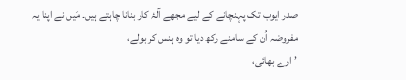صدر ایوب تک پہنچانے کے لیے مجھے آلۂ کار بنانا چاہتے ہیں۔ مَیں نے اپنا یہ مفروضہ اُن کے سامنے رکھ دیا تو وہ ہنس کر بولے،
’ارے بھائی،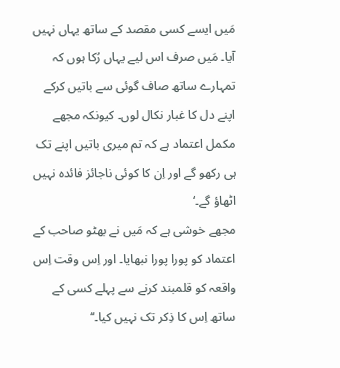مَیں ایسے کسی مقصد کے ساتھ یہاں نہیں آیا۔ مَیں صرف اس لیے یہاں رُکا ہوں کہ تمہارے ساتھ صاف گوئی سے باتیں کرکے اپنے دل کا غبار نکال لوں۔ کیونکہ مجھے مکمل اعتماد ہے کہ تم میری باتیں اپنے تک ہی رکھو گے اور اِن کا کوئی ناجائز فائدہ نہیں اٹھاؤ گے۔‘
مجھے خوشی ہے کہ مَیں نے بھٹو صاحب کے اعتماد کو پورا پورا نبھایا۔ اور اِس وقت اِس واقعہ کو قلمبند کرنے سے پہلے کسی کے ساتھ اِس کا ذِکر تک نہیں کیا۔‘‘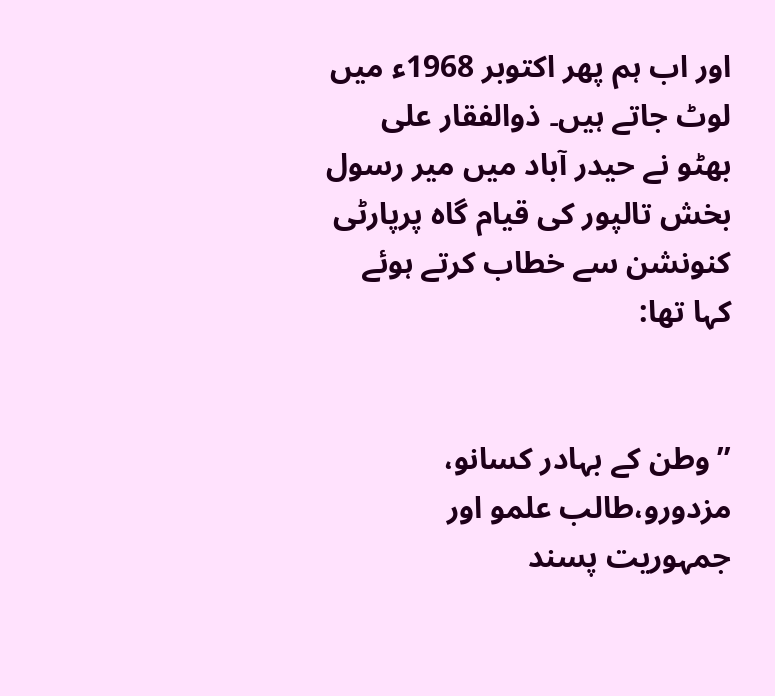اور اب ہم پھر اکتوبر 1968ء میں لوٹ جاتے ہیں۔ ذوالفقار علی بھٹو نے حیدر آباد میں میر رسول بخش تالپور کی قیام گاہ پرپارٹی کنونشن سے خطاب کرتے ہوئے کہا تھا:


’’وطن کے بہادر کسانو، مزدورو،طالب علمو اور جمہوریت پسند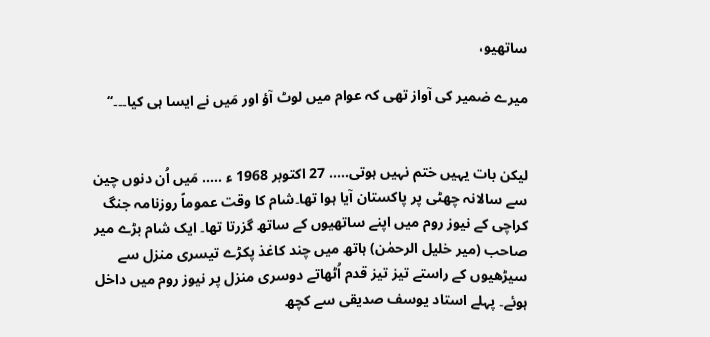ساتھیو،

میرے ضمیر کی آواز تھی کہ عوام میں لوٹ آؤ اور مَیں نے ایسا ہی کیا۔۔۔‘‘


لیکن بات یہیں ختم نہیں ہوتی..... 27 اکتوبر 1968 ء ..... مَیں اُن دنوں چین سے سالانہ چھٹی پر پاکستان آیا ہوا تھا۔شام کا وقت عموماً روزنامہ جنگ کراچی کے نیوز روم میں اپنے ساتھیوں کے ساتھ گزرتا تھا۔ ایک شام بڑے میر صاحب (میر خلیل الرحمٰن) ہاتھ میں چند کاغذ پکڑے تیسری منزل سے سیڑھیوں کے راستے تیز تیز قدم اُٹھاتے دوسری منزل پر نیوز روم میں داخل ہوئے۔ پہلے استاد یوسف صدیقی سے کچھ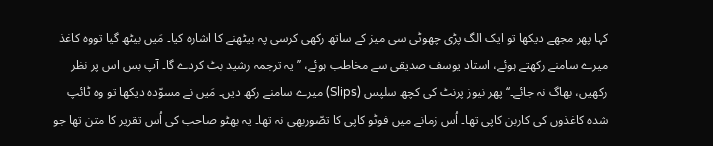کہا پھر مجھے دیکھا تو ایک الگ پڑی چھوٹی سی میز کے ساتھ رکھی کرسی پہ بیٹھنے کا اشارہ کیا۔ مَیں بیٹھ گیا تووہ کاغذ میرے سامنے رکھتے ہوئے، استاد یوسف صدیقی سے مخاطب ہوئے، ’’یہ ترجمہ رشید بٹ کردے گا۔ آپ بس اس پر نظر رکھیں، بھاگ نہ جائے۔‘‘ پھر نیوز پرنٹ کی کچھ سلپس (Slips) میرے سامنے رکھ دیں۔ مَیں نے مسوّدہ دیکھا تو وہ ٹائپ شدہ کاغذوں کی کاربن کاپی تھا۔ اُس زمانے میں فوٹو کاپی کا تصّوربھی نہ تھا۔ یہ بھٹو صاحب کی اُس تقریر کا متن تھا جو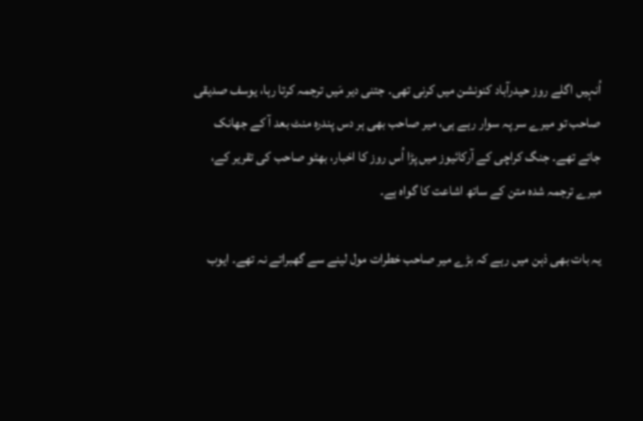اُنہیں اگلے روز حیدرآباد کنونشن میں کرنی تھی۔ جتنی دیر مَیں ترجمہ کرتا رہا، یوسف صدیقی صاحب تو میرے سر پہ سوار رہے ہی، میر صاحب بھی ہر دس پندرہ منٹ بعد آ کے جھانک جاتے تھے۔ جنگ کراچی کے آرکائیوز میں پڑا اُس روز کا اخبار، بھٹو صاحب کی تقریر کے، میرے ترجمہ شدہ متن کے ساتھ اشاعت کا گواہ ہے۔

یہ بات بھی ذہن میں رہے کہ بڑے میر صاحب خطرات مول لینے سے گھبراتے نہ تھے۔ ایوب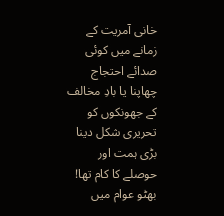خانی آمریت کے زمانے میں کوئی صدائے احتجاج چھاپنا یا بادِ مخالف کے جھونکوں کو تحریری شکل دینا بڑی ہمت اور حوصلے کا کام تھا!
بھٹو عوام میں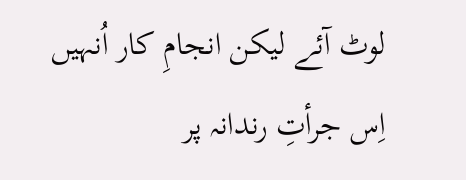لوٹ آئے لیکن انجامِ کار اُنہیں اِس جرأتِ رندانہ پر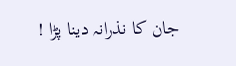جان کا نذرانہ دینا پڑا !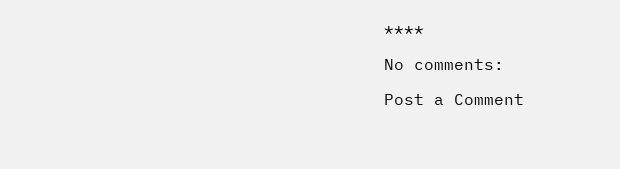****

No comments:

Post a Comment